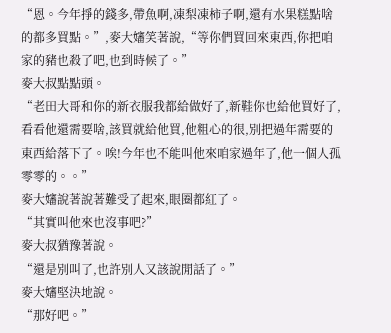“恩。今年掙的錢多,帶魚啊,凍梨凍柿子啊,還有水果糕點啥的都多買點。”,麥大嬸笑著說,“等你們買回來東西,你把咱家的豬也殺了吧,也到時候了。”
麥大叔點點頭。
“老田大哥和你的新衣服我都給做好了,新鞋你也給他買好了,看看他還需要啥,該買就給他買,他粗心的很,別把過年需要的東西給落下了。唉!今年也不能叫他來咱家過年了,他一個人孤零零的。。”
麥大嬸說著說著難受了起來,眼圈都紅了。
“其實叫他來也沒事吧?”
麥大叔猶豫著說。
“還是別叫了,也許別人又該說閒話了。”
麥大嬸堅決地說。
“那好吧。”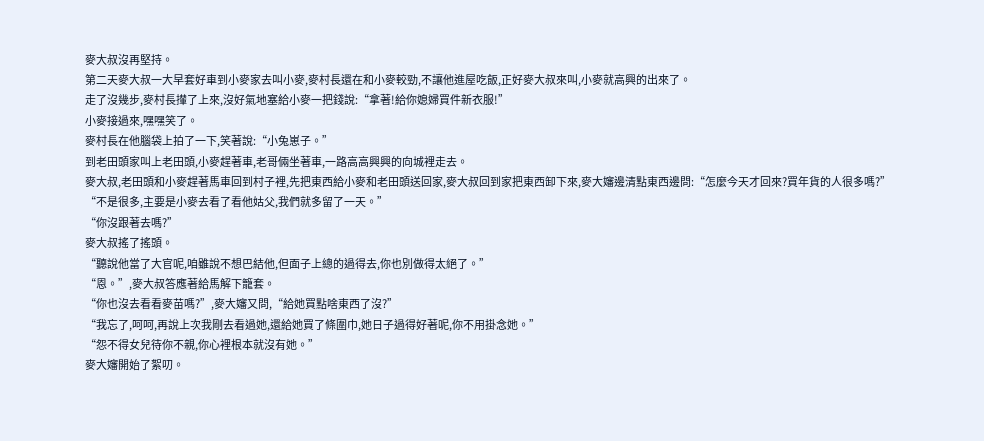麥大叔沒再堅持。
第二天麥大叔一大早套好車到小麥家去叫小麥,麥村長還在和小麥較勁,不讓他進屋吃飯,正好麥大叔來叫,小麥就高興的出來了。
走了沒幾步,麥村長攆了上來,沒好氣地塞給小麥一把錢說:“拿著!給你媳婦買件新衣服!”
小麥接過來,嘿嘿笑了。
麥村長在他腦袋上拍了一下,笑著說:“小兔崽子。”
到老田頭家叫上老田頭,小麥趕著車,老哥倆坐著車,一路高高興興的向城裡走去。
麥大叔,老田頭和小麥趕著馬車回到村子裡,先把東西給小麥和老田頭送回家,麥大叔回到家把東西卸下來,麥大嬸邊清點東西邊問:“怎麼今天才回來?買年貨的人很多嗎?”
“不是很多,主要是小麥去看了看他姑父,我們就多留了一天。”
“你沒跟著去嗎?”
麥大叔搖了搖頭。
“聽說他當了大官呢,咱雖說不想巴結他,但面子上總的過得去,你也別做得太絕了。”
“恩。”,麥大叔答應著給馬解下籠套。
“你也沒去看看麥苗嗎?”,麥大嬸又問,“給她買點啥東西了沒?”
“我忘了,呵呵,再說上次我剛去看過她,還給她買了條圍巾,她日子過得好著呢,你不用掛念她。”
“怨不得女兒待你不親,你心裡根本就沒有她。”
麥大嬸開始了絮叨。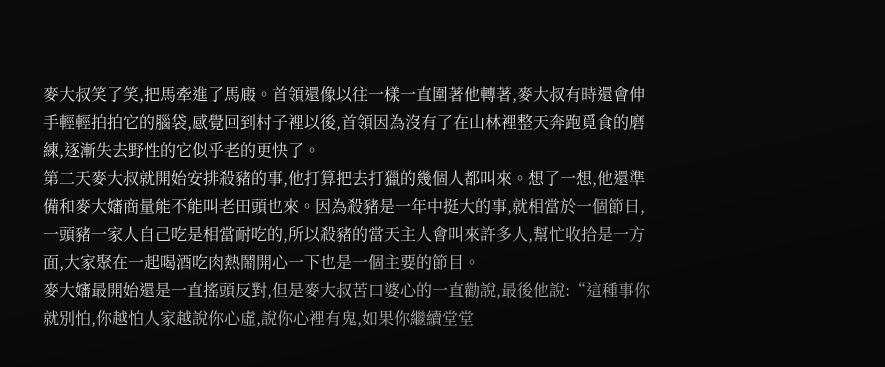麥大叔笑了笑,把馬牽進了馬廄。首領還像以往一樣一直圍著他轉著,麥大叔有時還會伸手輕輕拍拍它的腦袋,感覺回到村子裡以後,首領因為沒有了在山林裡整天奔跑覓食的磨練,逐漸失去野性的它似乎老的更快了。
第二天麥大叔就開始安排殺豬的事,他打算把去打獵的幾個人都叫來。想了一想,他還準備和麥大嬸商量能不能叫老田頭也來。因為殺豬是一年中挺大的事,就相當於一個節日,一頭豬一家人自己吃是相當耐吃的,所以殺豬的當天主人會叫來許多人,幫忙收拾是一方面,大家聚在一起喝酒吃肉熱鬧開心一下也是一個主要的節目。
麥大嬸最開始還是一直搖頭反對,但是麥大叔苦口婆心的一直勸說,最後他說:“這種事你就別怕,你越怕人家越說你心虛,說你心裡有鬼,如果你繼續堂堂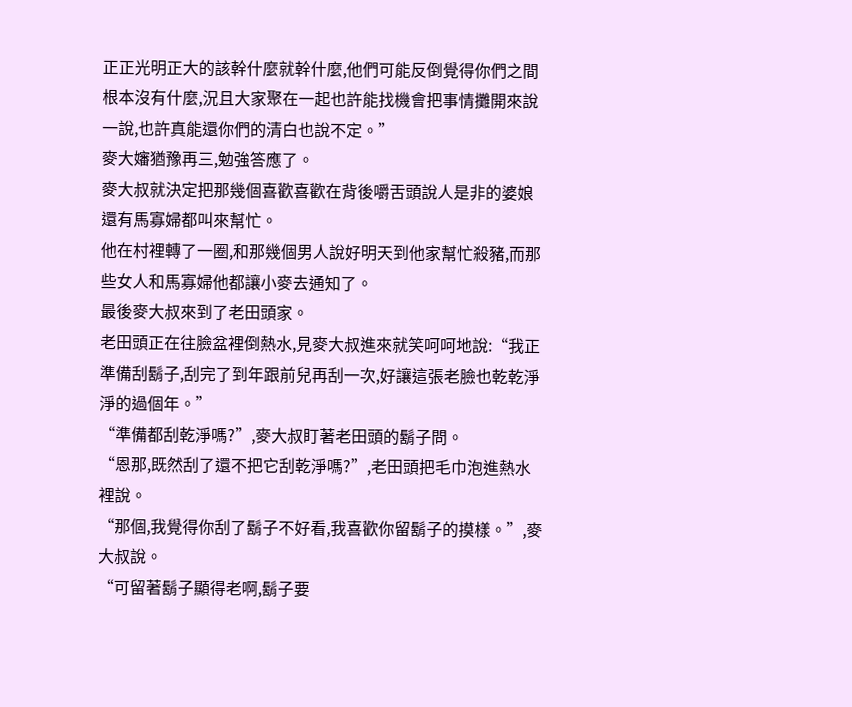正正光明正大的該幹什麼就幹什麼,他們可能反倒覺得你們之間根本沒有什麼,況且大家聚在一起也許能找機會把事情攤開來說一說,也許真能還你們的清白也說不定。”
麥大嬸猶豫再三,勉強答應了。
麥大叔就決定把那幾個喜歡喜歡在背後嚼舌頭說人是非的婆娘還有馬寡婦都叫來幫忙。
他在村裡轉了一圈,和那幾個男人說好明天到他家幫忙殺豬,而那些女人和馬寡婦他都讓小麥去通知了。
最後麥大叔來到了老田頭家。
老田頭正在往臉盆裡倒熱水,見麥大叔進來就笑呵呵地說:“我正準備刮鬍子,刮完了到年跟前兒再刮一次,好讓這張老臉也乾乾淨淨的過個年。”
“準備都刮乾淨嗎?”,麥大叔盯著老田頭的鬍子問。
“恩那,既然刮了還不把它刮乾淨嗎?”,老田頭把毛巾泡進熱水裡說。
“那個,我覺得你刮了鬍子不好看,我喜歡你留鬍子的摸樣。”,麥大叔說。
“可留著鬍子顯得老啊,鬍子要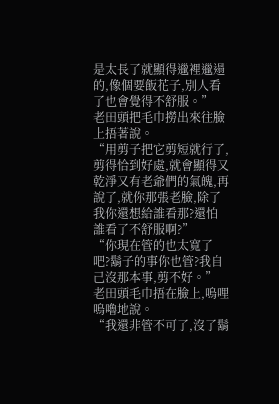是太長了就顯得邋裡邋遢的,像個要飯花子,別人看了也會覺得不舒服。”
老田頭把毛巾撈出來往臉上捂著說。
“用剪子把它剪短就行了,剪得恰到好處,就會顯得又乾淨又有老爺們的氣魄,再說了,就你那張老臉,除了我你還想給誰看那?還怕誰看了不舒服啊?”
“你現在管的也太寬了吧?鬍子的事你也管?我自己沒那本事,剪不好。”
老田頭毛巾捂在臉上,嗚哩嗚嚕地說。
“我還非管不可了,沒了鬍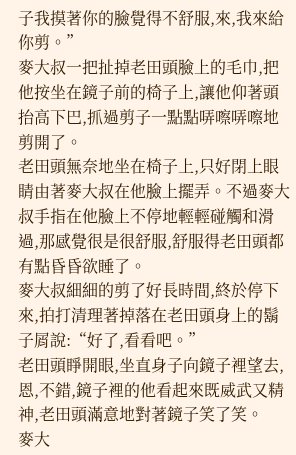子我摸著你的臉覺得不舒服,來,我來給你剪。”
麥大叔一把扯掉老田頭臉上的毛巾,把他按坐在鏡子前的椅子上,讓他仰著頭抬高下巴,抓過剪子一點點哢嚓哢嚓地剪開了。
老田頭無奈地坐在椅子上,只好閉上眼睛由著麥大叔在他臉上擺弄。不過麥大叔手指在他臉上不停地輕輕碰觸和滑過,那感覺很是很舒服,舒服得老田頭都有點昏昏欲睡了。
麥大叔細細的剪了好長時間,終於停下來,拍打清理著掉落在老田頭身上的鬍子屑說:“好了,看看吧。”
老田頭睜開眼,坐直身子向鏡子裡望去,恩,不錯,鏡子裡的他看起來既威武又精神,老田頭滿意地對著鏡子笑了笑。
麥大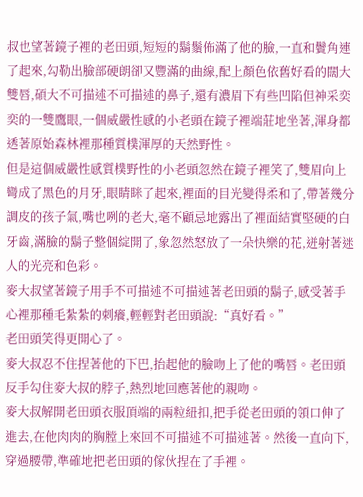叔也望著鏡子裡的老田頭,短短的鬍鬚佈滿了他的臉,一直和鬢角連了起來,勾勒出臉部硬朗卻又豐滿的曲線,配上顏色依舊好看的闊大雙唇,碩大不可描述不可描述的鼻子,還有濃眉下有些凹陷但神采奕奕的一雙鷹眼,一個威嚴性感的小老頭在鏡子裡端莊地坐著,渾身都透著原始森林裡那種質樸渾厚的天然野性。
但是這個威嚴性感質樸野性的小老頭忽然在鏡子裡笑了,雙眉向上彎成了黑色的月牙,眼睛眯了起來,裡面的目光變得柔和了,帶著幾分調皮的孩子氣,嘴也咧的老大,毫不顧忌地露出了裡面結實堅硬的白牙齒,滿臉的鬍子整個綻開了,象忽然怒放了一朵快樂的花,迸射著迷人的光亮和色彩。
麥大叔望著鏡子用手不可描述不可描述著老田頭的鬍子,感受著手心裡那種毛紮紮的刺癢,輕輕對老田頭說:“真好看。”
老田頭笑得更開心了。
麥大叔忍不住捏著他的下巴,抬起他的臉吻上了他的嘴唇。老田頭反手勾住麥大叔的脖子,熱烈地回應著他的親吻。
麥大叔解開老田頭衣服頂端的兩粒紐扣,把手從老田頭的領口伸了進去,在他肉肉的胸膛上來回不可描述不可描述著。然後一直向下,穿過腰帶,準確地把老田頭的傢伙捏在了手裡。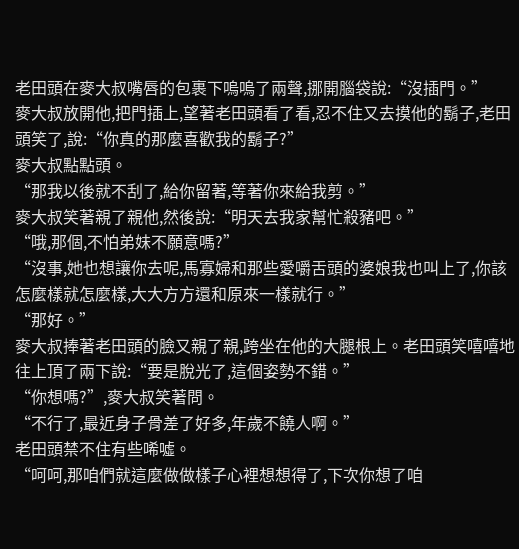老田頭在麥大叔嘴唇的包裹下嗚嗚了兩聲,挪開腦袋說:“沒插門。”
麥大叔放開他,把門插上,望著老田頭看了看,忍不住又去摸他的鬍子,老田頭笑了,說:“你真的那麼喜歡我的鬍子?”
麥大叔點點頭。
“那我以後就不刮了,給你留著,等著你來給我剪。”
麥大叔笑著親了親他,然後說:“明天去我家幫忙殺豬吧。”
“哦,那個,不怕弟妹不願意嗎?”
“沒事,她也想讓你去呢,馬寡婦和那些愛嚼舌頭的婆娘我也叫上了,你該怎麼樣就怎麼樣,大大方方還和原來一樣就行。”
“那好。”
麥大叔捧著老田頭的臉又親了親,跨坐在他的大腿根上。老田頭笑嘻嘻地往上頂了兩下說:“要是脫光了,這個姿勢不錯。”
“你想嗎?”,麥大叔笑著問。
“不行了,最近身子骨差了好多,年歲不饒人啊。”
老田頭禁不住有些唏噓。
“呵呵,那咱們就這麼做做樣子心裡想想得了,下次你想了咱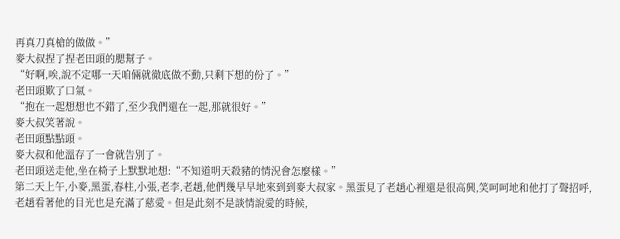再真刀真槍的做做。”
麥大叔捏了捏老田頭的腮幫子。
“好啊,唉,說不定哪一天咱倆就徹底做不動,只剩下想的份了。”
老田頭歎了口氣。
“抱在一起想想也不錯了,至少我們還在一起,那就很好。”
麥大叔笑著說。
老田頭點點頭。
麥大叔和他溫存了一會就告別了。
老田頭送走他,坐在椅子上默默地想:“不知道明天殺豬的情況會怎麼樣。”
第二天上午,小麥,黑蛋,春柱,小張,老李,老趙,他們幾早早地來到到麥大叔家。黑蛋見了老趙心裡還是很高興,笑呵呵地和他打了聲招呼,老趙看著他的目光也是充滿了慈愛。但是此刻不是談情說愛的時候,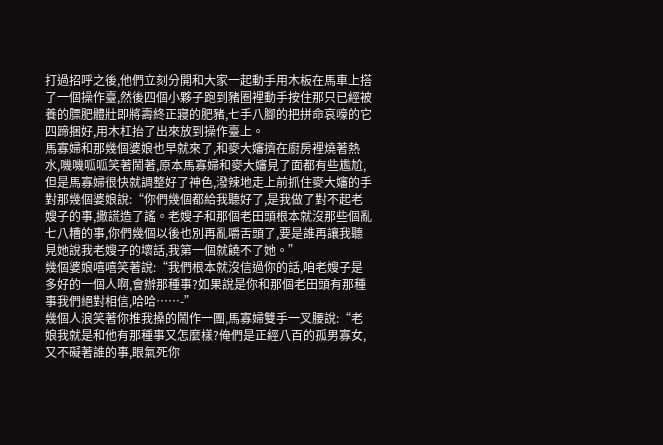打過招呼之後,他們立刻分開和大家一起動手用木板在馬車上搭了一個操作臺,然後四個小夥子跑到豬圈裡動手按住那只已經被養的膘肥體壯即將壽終正寢的肥豬,七手八腳的把拼命哀嚎的它四蹄捆好,用木杠抬了出來放到操作臺上。
馬寡婦和那幾個婆娘也早就來了,和麥大嬸擠在廚房裡燒著熱水,嘰嘰呱呱笑著鬧著,原本馬寡婦和麥大嬸見了面都有些尷尬,但是馬寡婦很快就調整好了神色,潑辣地走上前抓住麥大嬸的手對那幾個婆娘說:“你們幾個都給我聽好了,是我做了對不起老嫂子的事,撒謊造了謠。老嫂子和那個老田頭根本就沒那些個亂七八糟的事,你們幾個以後也別再亂嚼舌頭了,要是誰再讓我聽見她說我老嫂子的壞話,我第一個就饒不了她。”
幾個婆娘嘻嘻笑著說:“我們根本就沒信過你的話,咱老嫂子是多好的一個人啊,會辦那種事?如果說是你和那個老田頭有那種事我們絕對相信,哈哈……-”
幾個人浪笑著你推我搡的鬧作一團,馬寡婦雙手一叉腰說:“老娘我就是和他有那種事又怎麼樣?俺們是正經八百的孤男寡女,又不礙著誰的事,眼氣死你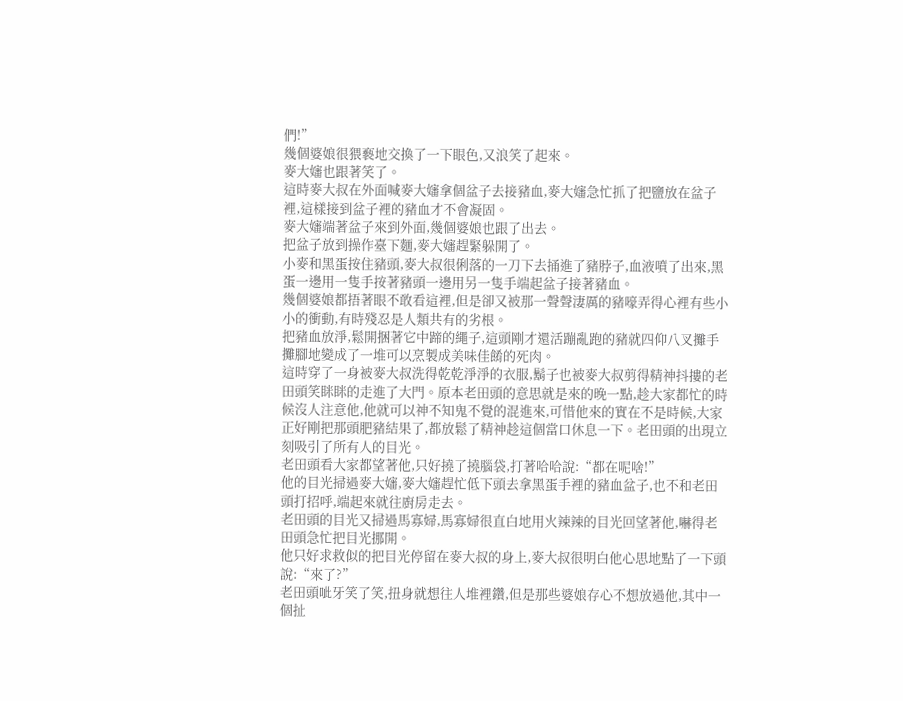們!”
幾個婆娘很猥褻地交換了一下眼色,又浪笑了起來。
麥大嬸也跟著笑了。
這時麥大叔在外面喊麥大嬸拿個盆子去接豬血,麥大嬸急忙抓了把鹽放在盆子裡,這樣接到盆子裡的豬血才不會凝固。
麥大嬸端著盆子來到外面,幾個婆娘也跟了出去。
把盆子放到操作臺下麵,麥大嬸趕緊躲開了。
小麥和黑蛋按住豬頭,麥大叔很俐落的一刀下去捅進了豬脖子,血液噴了出來,黑蛋一邊用一隻手按著豬頭一邊用另一隻手端起盆子接著豬血。
幾個婆娘都捂著眼不敢看這裡,但是卻又被那一聲聲淒厲的豬嚎弄得心裡有些小小的衝動,有時殘忍是人類共有的劣根。
把豬血放淨,鬆開捆著它中蹄的繩子,這頭剛才還活蹦亂跑的豬就四仰八叉攤手攤腳地變成了一堆可以烹製成美味佳餚的死肉。
這時穿了一身被麥大叔洗得乾乾淨淨的衣服,鬍子也被麥大叔剪得精神抖摟的老田頭笑眯眯的走進了大門。原本老田頭的意思就是來的晚一點,趁大家都忙的時候沒人注意他,他就可以神不知鬼不覺的混進來,可惜他來的實在不是時候,大家正好剛把那頭肥豬結果了,都放鬆了精神趁這個當口休息一下。老田頭的出現立刻吸引了所有人的目光。
老田頭看大家都望著他,只好撓了撓腦袋,打著哈哈說:“都在呢啥!”
他的目光掃過麥大嬸,麥大嬸趕忙低下頭去拿黑蛋手裡的豬血盆子,也不和老田頭打招呼,端起來就往廚房走去。
老田頭的目光又掃過馬寡婦,馬寡婦很直白地用火辣辣的目光回望著他,嚇得老田頭急忙把目光挪開。
他只好求救似的把目光停留在麥大叔的身上,麥大叔很明白他心思地點了一下頭說:“來了?”
老田頭呲牙笑了笑,扭身就想往人堆裡鑽,但是那些婆娘存心不想放過他,其中一個扯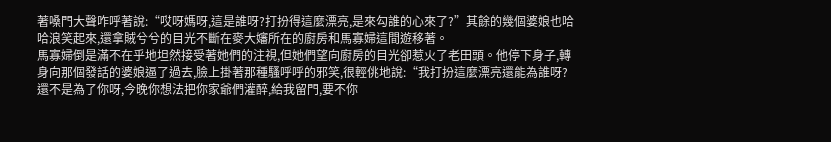著嗓門大聲咋呼著說:“哎呀媽呀,這是誰呀?打扮得這麼漂亮,是來勾誰的心來了?”其餘的幾個婆娘也哈哈浪笑起來,還拿賊兮兮的目光不斷在麥大嬸所在的廚房和馬寡婦這間遊移著。
馬寡婦倒是滿不在乎地坦然接受著她們的注視,但她們望向廚房的目光卻惹火了老田頭。他停下身子,轉身向那個發話的婆娘逼了過去,臉上掛著那種騷呼呼的邪笑,很輕佻地說:“我打扮這麼漂亮還能為誰呀?還不是為了你呀,今晚你想法把你家爺們灌醉,給我留門,要不你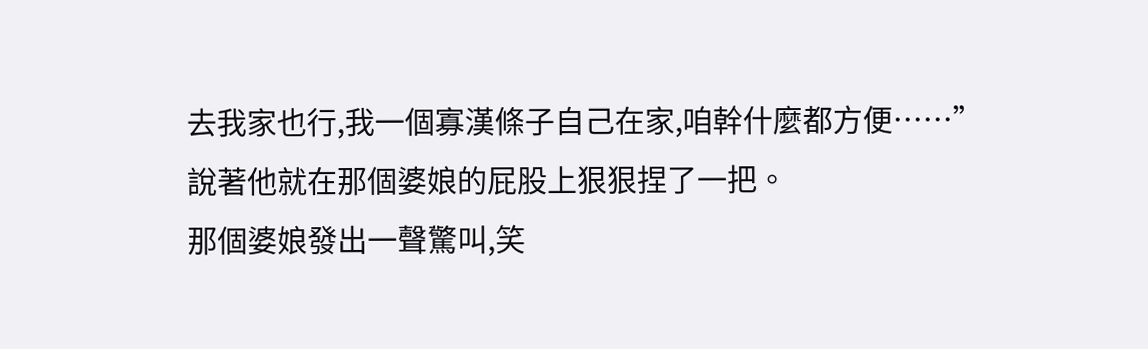去我家也行,我一個寡漢條子自己在家,咱幹什麼都方便……”
說著他就在那個婆娘的屁股上狠狠捏了一把。
那個婆娘發出一聲驚叫,笑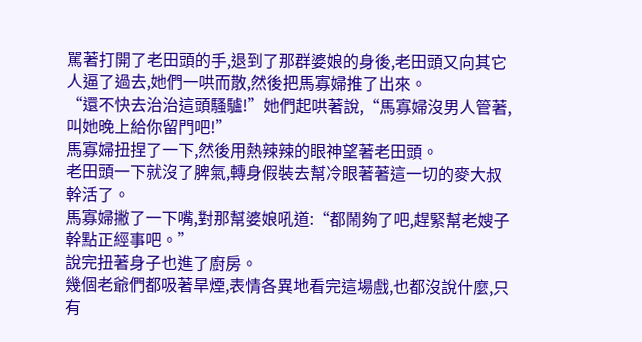駡著打開了老田頭的手,退到了那群婆娘的身後,老田頭又向其它人逼了過去,她們一哄而散,然後把馬寡婦推了出來。
“還不快去治治這頭騷驢!”她們起哄著說,“馬寡婦沒男人管著,叫她晚上給你留門吧!”
馬寡婦扭捏了一下,然後用熱辣辣的眼神望著老田頭。
老田頭一下就沒了脾氣,轉身假裝去幫冷眼著著這一切的麥大叔幹活了。
馬寡婦撇了一下嘴,對那幫婆娘吼道:“都鬧夠了吧,趕緊幫老嫂子幹點正經事吧。”
說完扭著身子也進了廚房。
幾個老爺們都吸著旱煙,表情各異地看完這場戲,也都沒說什麼,只有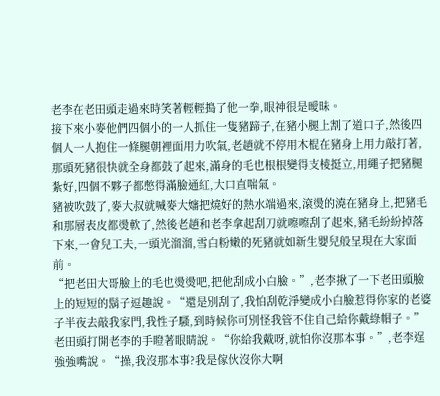老李在老田頭走過來時笑著輕輕搗了他一拳,眼神很是曖昧。
接下來小麥他們四個小的一人抓住一隻豬蹄子,在豬小腿上割了道口子,然後四個人一人抱住一條腿朝裡面用力吹氣,老趙就不停用木棍在豬身上用力敲打著,那頭死豬很快就全身都鼓了起來,滿身的毛也根根變得支棱挺立,用繩子把豬腿紮好,四個不夥子都憋得滿臉通紅,大口直喘氣。
豬被吹鼓了,麥大叔就喊麥大嬸把燒好的熱水端過來,滾燙的澆在豬身上,把豬毛和那層表皮都燙軟了,然後老趙和老李拿起刮刀就嚓嚓刮了起來,豬毛紛紛掉落下來,一會兒工夫,一頭光溜溜,雪白粉嫩的死豬就如新生嬰兒般呈現在大家面前。
“把老田大哥臉上的毛也燙燙吧,把他刮成小白臉。”,老李揪了一下老田頭臉上的短短的鬍子逗趣說。“還是別刮了,我怕刮乾淨變成小白臉惹得你家的老婆子半夜去敲我家門,我性子騷,到時候你可別怪我管不住自己給你戴綠帽子。”老田頭打開老李的手瞪著眼睛說。“你給我戴呀,就怕你沒那本事。”,老李逞強強嘴說。“操,我沒那本事?我是傢伙沒你大啊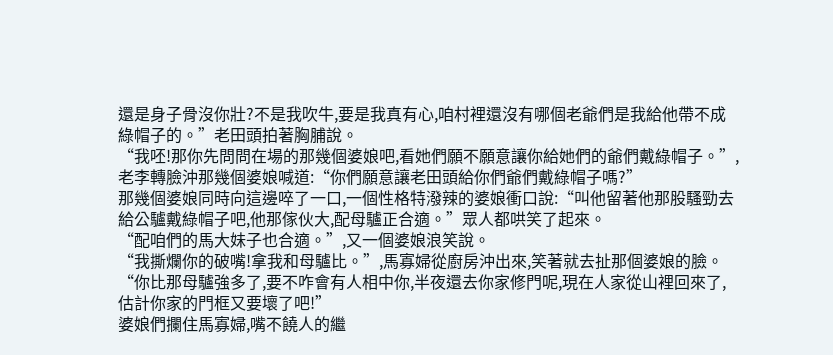還是身子骨沒你壯?不是我吹牛,要是我真有心,咱村裡還沒有哪個老爺們是我給他帶不成綠帽子的。”老田頭拍著胸脯說。
“我呸!那你先問問在場的那幾個婆娘吧,看她們願不願意讓你給她們的爺們戴綠帽子。”,老李轉臉沖那幾個婆娘喊道:“你們願意讓老田頭給你們爺們戴綠帽子嗎?”
那幾個婆娘同時向這邊啐了一口,一個性格特潑辣的婆娘衝口說:“叫他留著他那股騷勁去給公驢戴綠帽子吧,他那傢伙大,配母驢正合適。”眾人都哄笑了起來。
“配咱們的馬大妹子也合適。”,又一個婆娘浪笑說。
“我撕爛你的破嘴!拿我和母驢比。”,馬寡婦從廚房沖出來,笑著就去扯那個婆娘的臉。
“你比那母驢強多了,要不咋會有人相中你,半夜還去你家修門呢,現在人家從山裡回來了,估計你家的門框又要壞了吧!”
婆娘們攔住馬寡婦,嘴不饒人的繼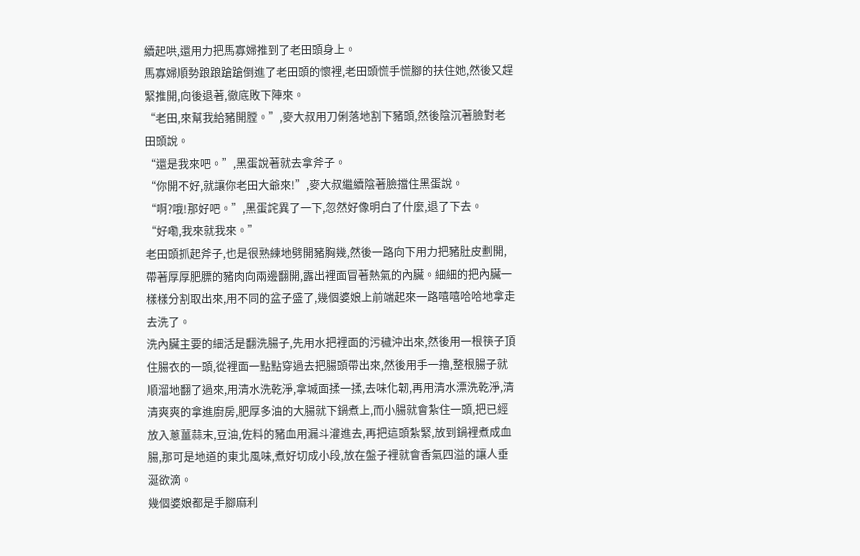續起哄,還用力把馬寡婦推到了老田頭身上。
馬寡婦順勢踉踉蹌蹌倒進了老田頭的懷裡,老田頭慌手慌腳的扶住她,然後又趕緊推開,向後退著,徹底敗下陣來。
“老田,來幫我給豬開膛。”,麥大叔用刀俐落地割下豬頭,然後陰沉著臉對老田頭說。
“還是我來吧。”,黑蛋說著就去拿斧子。
“你開不好,就讓你老田大爺來!”,麥大叔繼續陰著臉擋住黑蛋說。
“啊?哦!那好吧。”,黑蛋詫異了一下,忽然好像明白了什麼,退了下去。
“好嘞,我來就我來。”
老田頭抓起斧子,也是很熟練地劈開豬胸幾,然後一路向下用力把豬肚皮劃開,帶著厚厚肥膘的豬肉向兩邊翻開,露出裡面冒著熱氣的內臟。細細的把內臟一樣樣分割取出來,用不同的盆子盛了,幾個婆娘上前端起來一路嘻嘻哈哈地拿走去洗了。
洗內臟主要的細活是翻洗腸子,先用水把裡面的污穢沖出來,然後用一根筷子頂住腸衣的一頭,從裡面一點點穿過去把腸頭帶出來,然後用手一擼,整根腸子就順溜地翻了過來,用清水洗乾淨,拿堿面揉一揉,去味化韌,再用清水漂洗乾淨,清清爽爽的拿進廚房,肥厚多油的大腸就下鍋煮上,而小腸就會紮住一頭,把已經放入蔥薑蒜末,豆油,佐料的豬血用漏斗灌進去,再把這頭紮緊,放到鍋裡煮成血腸,那可是地道的東北風味,煮好切成小段,放在盤子裡就會香氣四溢的讓人垂涎欲滴。
幾個婆娘都是手腳麻利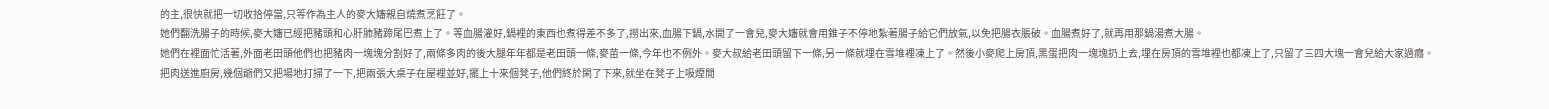的主,很快就把一切收拾停當,只等作為主人的麥大嬸親自燒煮烹飪了。
她們翻洗腸子的時候,麥大嬸已經把豬頭和心肝肺豬蹄尾巴煮上了。等血腸灌好,鍋裡的東西也煮得差不多了,撈出來,血腸下鍋,水開了一會兒,麥大嬸就會用錐子不停地紮著腸子給它們放氣,以免把腸衣脹破。血腸煮好了,就再用那鍋湯煮大腸。
她們在裡面忙活著,外面老田頭他們也把豬肉一塊塊分割好了,兩條多肉的後大腿年年都是老田頭一條,麥苗一條,今年也不例外。麥大叔給老田頭留下一條,另一條就埋在雪堆裡凍上了。然後小麥爬上房頂,黑蛋把肉一塊塊扔上去,埋在房頂的雪堆裡也都凍上了,只留了三四大塊一會兒給大家過癮。
把肉送進廚房,幾個爺們又把場地打掃了一下,把兩張大桌子在屋裡並好,擺上十來個凳子,他們終於閑了下來,就坐在凳子上吸煙閒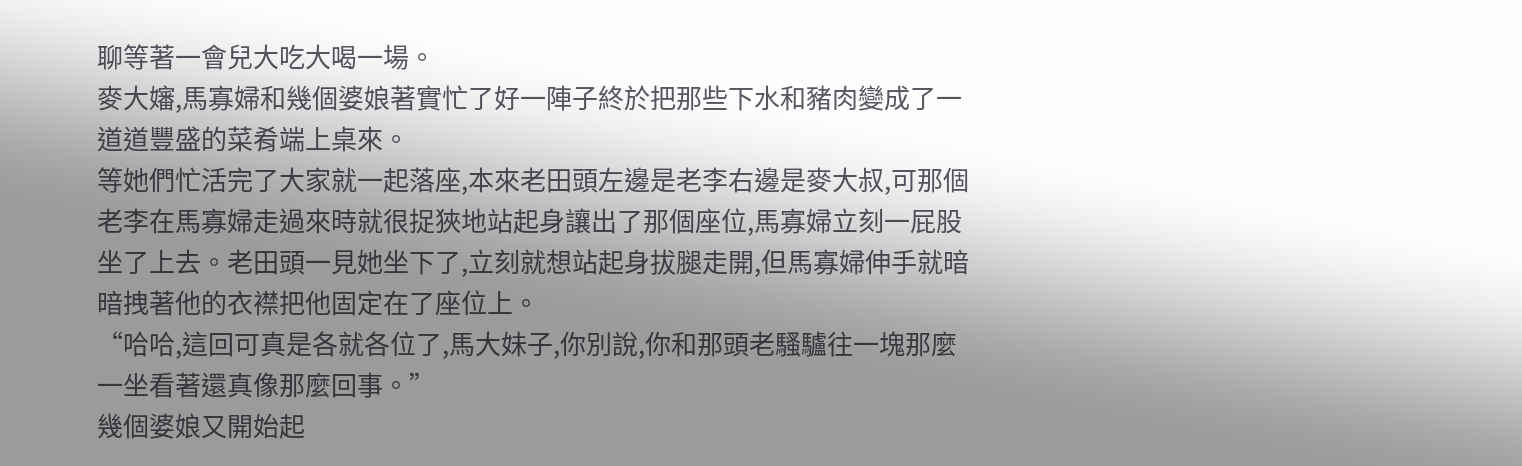聊等著一會兒大吃大喝一場。
麥大嬸,馬寡婦和幾個婆娘著實忙了好一陣子終於把那些下水和豬肉變成了一道道豐盛的菜肴端上桌來。
等她們忙活完了大家就一起落座,本來老田頭左邊是老李右邊是麥大叔,可那個老李在馬寡婦走過來時就很捉狹地站起身讓出了那個座位,馬寡婦立刻一屁股坐了上去。老田頭一見她坐下了,立刻就想站起身拔腿走開,但馬寡婦伸手就暗暗拽著他的衣襟把他固定在了座位上。
“哈哈,這回可真是各就各位了,馬大妹子,你別說,你和那頭老騷驢往一塊那麼一坐看著還真像那麼回事。”
幾個婆娘又開始起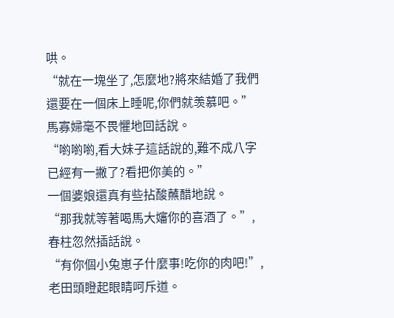哄。
“就在一塊坐了,怎麼地?將來結婚了我們還要在一個床上睡呢,你們就羡慕吧。”
馬寡婦毫不畏懼地回話說。
“喲喲喲,看大妹子這話說的,難不成八字已經有一撇了?看把你美的。”
一個婆娘還真有些拈酸蘸醋地說。
“那我就等著喝馬大嬸你的喜酒了。”,春柱忽然插話說。
“有你個小兔崽子什麼事!吃你的肉吧!”,老田頭瞪起眼睛呵斥道。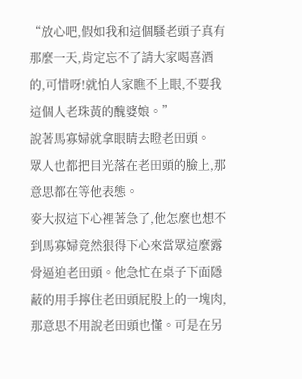“放心吧,假如我和這個騷老頭子真有那麼一天,肯定忘不了請大家喝喜酒的,可惜呀!就怕人家瞧不上眼,不要我這個人老珠黃的醜婆娘。”
說著馬寡婦就拿眼睛去瞪老田頭。
眾人也都把目光落在老田頭的臉上,那意思都在等他表態。
麥大叔這下心裡著急了,他怎麼也想不到馬寡婦竟然狠得下心來當眾這麼露骨逼迫老田頭。他急忙在桌子下面隱蔽的用手擰住老田頭屁股上的一塊肉,那意思不用說老田頭也懂。可是在另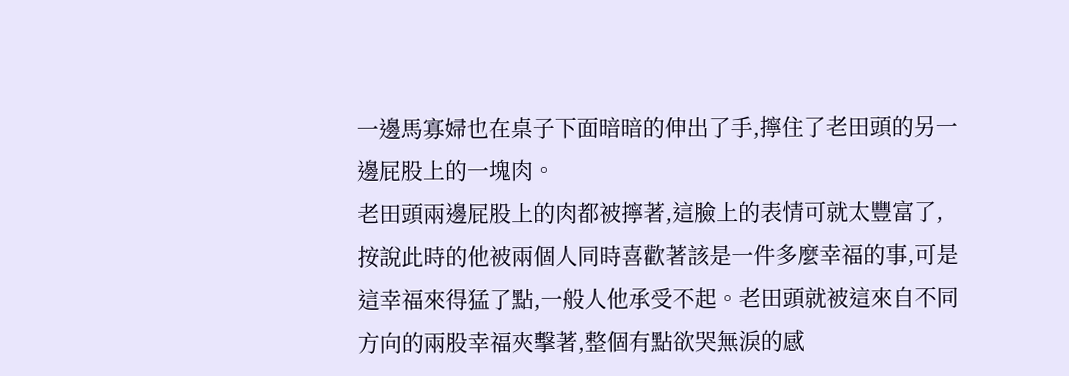一邊馬寡婦也在桌子下面暗暗的伸出了手,擰住了老田頭的另一邊屁股上的一塊肉。
老田頭兩邊屁股上的肉都被擰著,這臉上的表情可就太豐富了,按說此時的他被兩個人同時喜歡著該是一件多麼幸福的事,可是這幸福來得猛了點,一般人他承受不起。老田頭就被這來自不同方向的兩股幸福夾擊著,整個有點欲哭無淚的感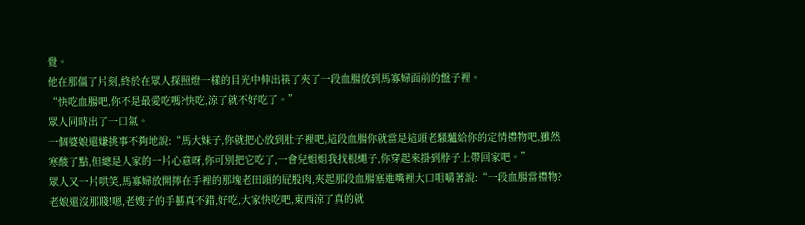覺。
他在那僵了片刻,終於在眾人探照燈一樣的目光中伸出筷了夾了一段血腸放到馬寡婦面前的盤子裡。
“快吃血腸吧,你不是最愛吃嗎?快吃,涼了就不好吃了。”
眾人同時出了一口氣。
一個婆娘還嫌挑事不夠地說:“馬大妹子,你就把心放到肚子裡吧,這段血腸你就當是這頭老騷驢給你的定情禮物吧,雖然寒酸了點,但總是人家的一片心意呀,你可別把它吃了,一會兒姐姐我找根繩子,你穿起來掛到脖子上帶回家吧。”
眾人又一片哄笑,馬寡婦放開擰在手裡的那塊老田頭的屁股肉,夾起那段血腸塞進嘴裡大口咀嚼著說:“一段血腸當禮物?老娘還沒那賤!嗯,老嫂子的手藝真不錯,好吃,大家快吃吧,東西涼了真的就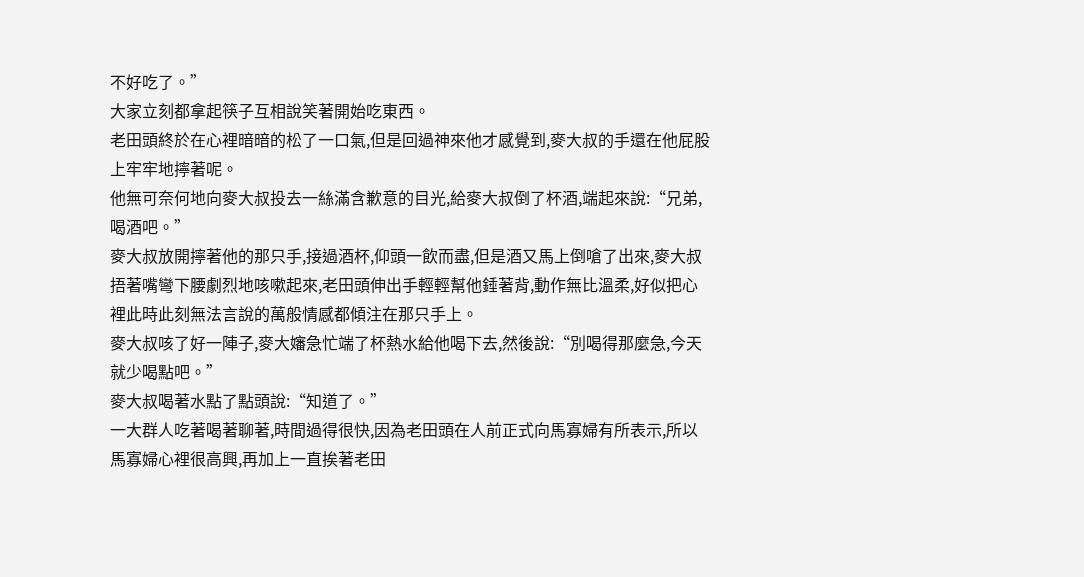不好吃了。”
大家立刻都拿起筷子互相說笑著開始吃東西。
老田頭終於在心裡暗暗的松了一口氣,但是回過神來他才感覺到,麥大叔的手還在他屁股上牢牢地擰著呢。
他無可奈何地向麥大叔投去一絲滿含歉意的目光,給麥大叔倒了杯酒,端起來說:“兄弟,喝酒吧。”
麥大叔放開擰著他的那只手,接過酒杯,仰頭一飲而盡,但是酒又馬上倒嗆了出來,麥大叔捂著嘴彎下腰劇烈地咳嗽起來,老田頭伸出手輕輕幫他錘著背,動作無比溫柔,好似把心裡此時此刻無法言說的萬般情感都傾注在那只手上。
麥大叔咳了好一陣子,麥大嬸急忙端了杯熱水給他喝下去,然後說:“別喝得那麼急,今天就少喝點吧。”
麥大叔喝著水點了點頭說:“知道了。”
一大群人吃著喝著聊著,時間過得很快,因為老田頭在人前正式向馬寡婦有所表示,所以馬寡婦心裡很高興,再加上一直挨著老田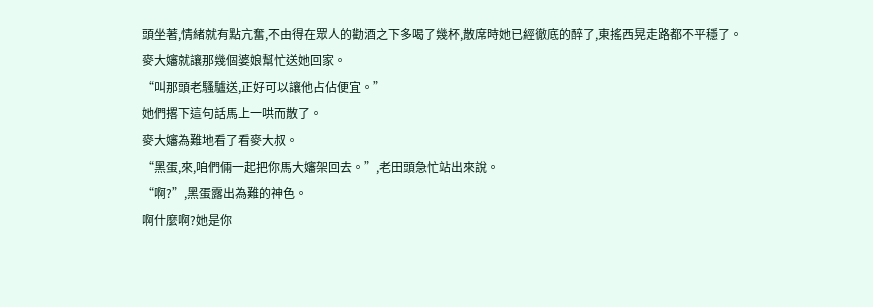頭坐著,情緒就有點亢奮,不由得在眾人的勸酒之下多喝了幾杯,散席時她已經徹底的醉了,東搖西晃走路都不平穩了。
麥大嬸就讓那幾個婆娘幫忙送她回家。
“叫那頭老騷驢送,正好可以讓他占佔便宜。”
她們撂下這句話馬上一哄而散了。
麥大嬸為難地看了看麥大叔。
“黑蛋,來,咱們倆一起把你馬大嬸架回去。”,老田頭急忙站出來說。
“啊?”,黑蛋露出為難的神色。
啊什麼啊?她是你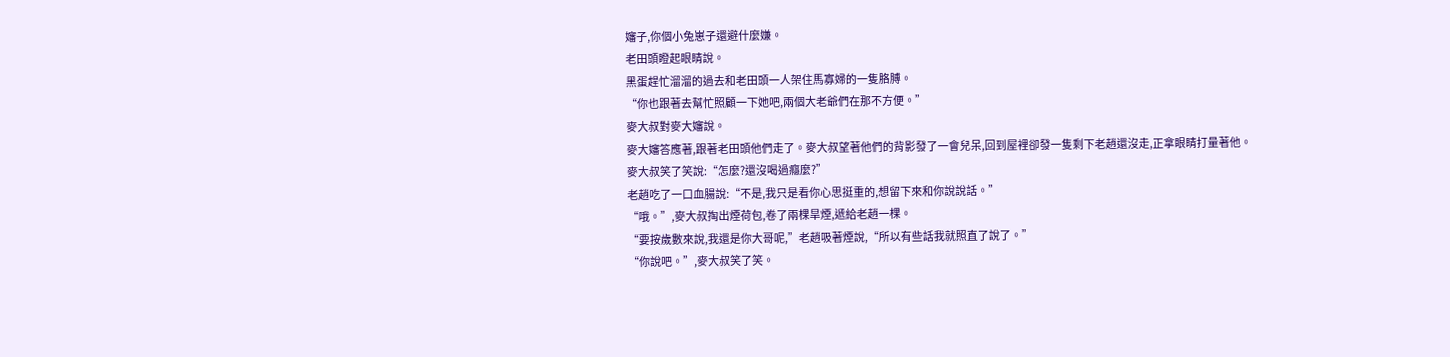嬸子,你個小兔崽子還避什麼嫌。
老田頭瞪起眼睛說。
黑蛋趕忙溜溜的過去和老田頭一人架住馬寡婦的一隻胳膊。
“你也跟著去幫忙照顧一下她吧,兩個大老爺們在那不方便。”
麥大叔對麥大嬸說。
麥大嬸答應著,跟著老田頭他們走了。麥大叔望著他們的背影發了一會兒呆,回到屋裡卻發一隻剩下老趙還沒走,正拿眼睛打量著他。
麥大叔笑了笑說:“怎麼?還沒喝過癮麼?”
老趙吃了一口血腸說:“不是,我只是看你心思挺重的,想留下來和你說說話。”
“哦。”,麥大叔掏出煙荷包,卷了兩棵旱煙,遞給老趙一棵。
“要按歲數來說,我還是你大哥呢,”老趙吸著煙說,“所以有些話我就照直了說了。”
“你說吧。”,麥大叔笑了笑。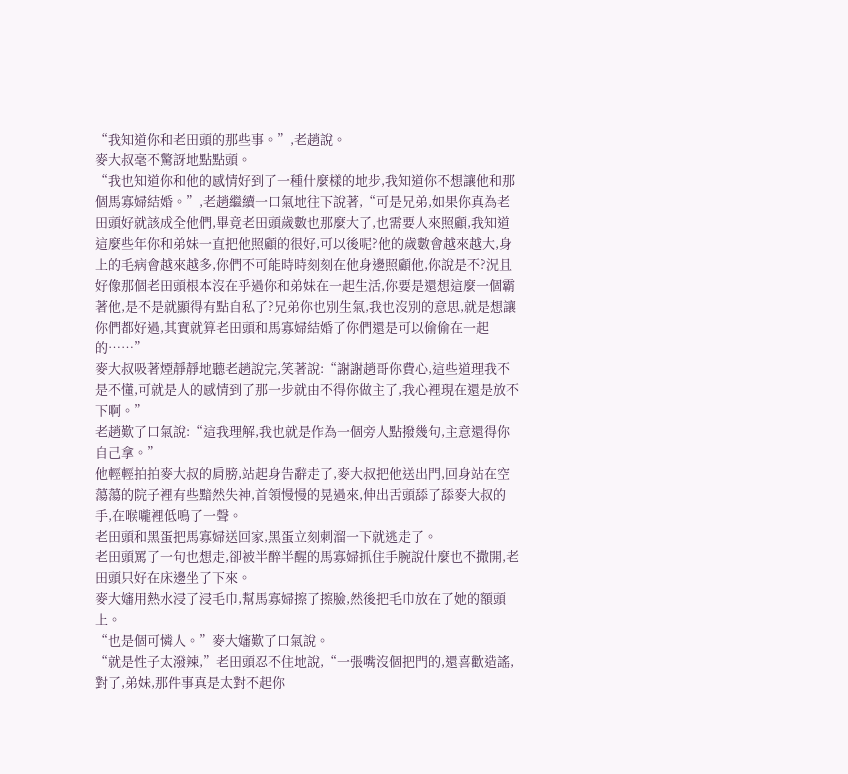“我知道你和老田頭的那些事。”,老趙說。
麥大叔毫不驚訝地點點頭。
“我也知道你和他的感情好到了一種什麼樣的地步,我知道你不想讓他和那個馬寡婦結婚。”,老趙繼續一口氣地往下說著,“可是兄弟,如果你真為老田頭好就該成全他們,畢竟老田頭歲數也那麼大了,也需要人來照顧,我知道這麼些年你和弟妹一直把他照顧的很好,可以後呢?他的歲數會越來越大,身上的毛病會越來越多,你們不可能時時刻刻在他身邊照顧他,你說是不?況且好像那個老田頭根本沒在乎過你和弟妹在一起生活,你要是還想這麼一個霸著他,是不是就顯得有點自私了?兄弟你也別生氣,我也沒別的意思,就是想讓你們都好過,其實就算老田頭和馬寡婦結婚了你們還是可以偷偷在一起的……”
麥大叔吸著煙靜靜地聽老趙說完,笑著說:“謝謝趙哥你費心,這些道理我不是不懂,可就是人的感情到了那一步就由不得你做主了,我心裡現在還是放不下啊。”
老趙歎了口氣說:“這我理解,我也就是作為一個旁人點撥幾句,主意還得你自己拿。”
他輕輕拍拍麥大叔的肩膀,站起身告辭走了,麥大叔把他送出門,回身站在空蕩蕩的院子裡有些黯然失神,首領慢慢的晃過來,伸出舌頭舔了舔麥大叔的手,在喉嚨裡低鳴了一聲。
老田頭和黑蛋把馬寡婦送回家,黑蛋立刻刺溜一下就逃走了。
老田頭罵了一句也想走,卻被半醉半醒的馬寡婦抓住手腕說什麼也不撒開,老田頭只好在床邊坐了下來。
麥大嬸用熱水浸了浸毛巾,幫馬寡婦擦了擦臉,然後把毛巾放在了她的額頭上。
“也是個可憐人。”麥大嬸歎了口氣說。
“就是性子太潑辣,”老田頭忍不住地說,“一張嘴沒個把門的,還喜歡造謠,對了,弟妹,那件事真是太對不起你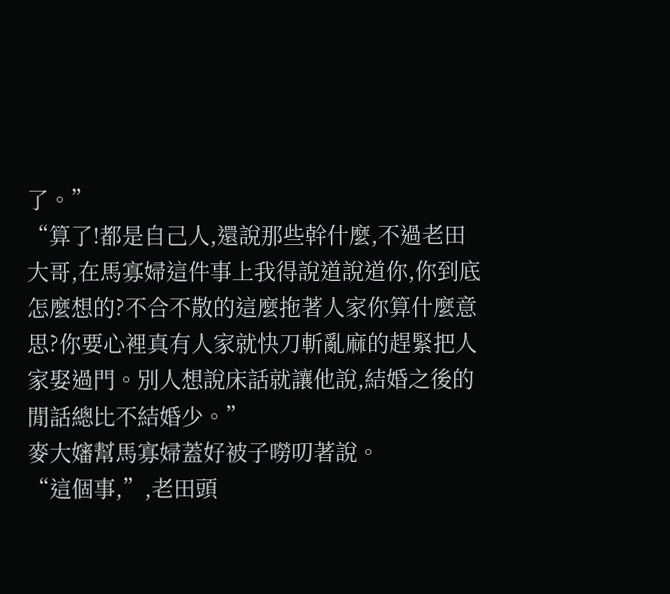了。”
“算了!都是自己人,還說那些幹什麼,不過老田大哥,在馬寡婦這件事上我得說道說道你,你到底怎麼想的?不合不散的這麼拖著人家你算什麼意思?你要心裡真有人家就快刀斬亂麻的趕緊把人家娶過門。別人想說床話就讓他說,結婚之後的閒話總比不結婚少。”
麥大嬸幫馬寡婦蓋好被子嘮叨著說。
“這個事,”,老田頭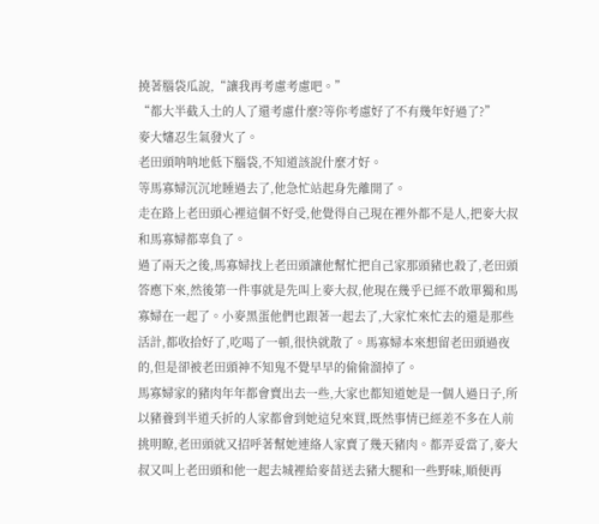撓著腦袋瓜說,“讓我再考慮考慮吧。”
“都大半截入土的人了還考慮什麼?等你考慮好了不有幾年好過了?”
麥大嬸忍生氣發火了。
老田頭呐呐地低下腦袋,不知道該說什麼才好。
等馬寡婦沉沉地睡過去了,他急忙站起身先離開了。
走在路上老田頭心裡這個不好受,他覺得自己現在裡外都不是人,把麥大叔和馬寡婦都辜負了。
過了兩天之後,馬寡婦找上老田頭讓他幫忙把自己家那頭豬也殺了,老田頭答應下來,然後第一件事就是先叫上麥大叔,他現在幾乎已經不敢單獨和馬寡婦在一起了。小麥黑蛋他們也跟著一起去了,大家忙來忙去的還是那些活計,都收拾好了,吃喝了一頓,很快就散了。馬寡婦本來想留老田頭過夜的,但是卻被老田頭神不知鬼不覺早早的偷偷溜掉了。
馬寡婦家的豬肉年年都會賣出去一些,大家也都知道她是一個人過日子,所以豬養到半道夭折的人家都會到她這兒來買,既然事情已經差不多在人前挑明瞭,老田頭就又招呼著幫她連絡人家賣了幾天豬肉。都弄妥當了,麥大叔又叫上老田頭和他一起去城裡給麥苗送去豬大腿和一些野味,順便再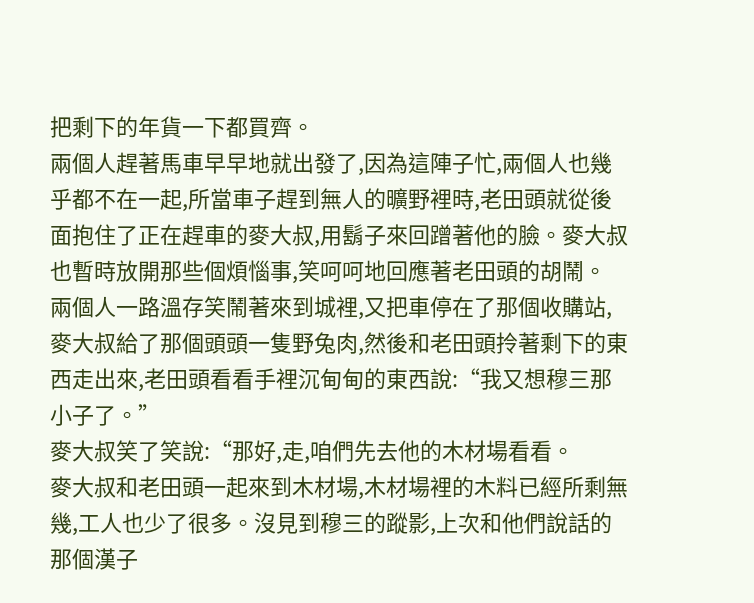把剩下的年貨一下都買齊。
兩個人趕著馬車早早地就出發了,因為這陣子忙,兩個人也幾乎都不在一起,所當車子趕到無人的曠野裡時,老田頭就從後面抱住了正在趕車的麥大叔,用鬍子來回蹭著他的臉。麥大叔也暫時放開那些個煩惱事,笑呵呵地回應著老田頭的胡鬧。
兩個人一路溫存笑鬧著來到城裡,又把車停在了那個收購站,麥大叔給了那個頭頭一隻野兔肉,然後和老田頭拎著剩下的東西走出來,老田頭看看手裡沉甸甸的東西說:“我又想穆三那小子了。”
麥大叔笑了笑說:“那好,走,咱們先去他的木材場看看。
麥大叔和老田頭一起來到木材場,木材場裡的木料已經所剩無幾,工人也少了很多。沒見到穆三的蹤影,上次和他們說話的那個漢子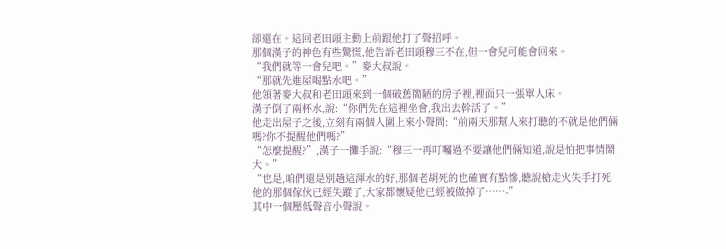卻還在。這回老田頭主動上前跟他打了聲招呼。
那個漢子的神色有些驚慌,他告訴老田頭穆三不在,但一會兒可能會回來。
“我們就等一會兒吧。”麥大叔說。
“那就先進屋喝點水吧。”
他領著麥大叔和老田頭來到一個破舊簡陋的房子裡,裡面只一張單人床。
漢子倒了兩杯水,說:“你們先在這裡坐會,我出去幹活了。”
他走出屋子之後,立刻有兩個人圍上來小聲問:“前兩天那幫人來打聽的不就是他們倆嗎?你不提醒他們嗎?”
“怎麼提醒?”,漢子一攤手說:“穆三一再叮囑過不要讓他們倆知道,說是怕把事情鬧大。”
“也是,咱們還是別趟這渾水的好,那個老胡死的也確實有點慘,聽說槍走火失手打死他的那個傢伙已經失蹤了,大家都懷疑他已經被做掉了……-”
其中一個壓低聲音小聲說。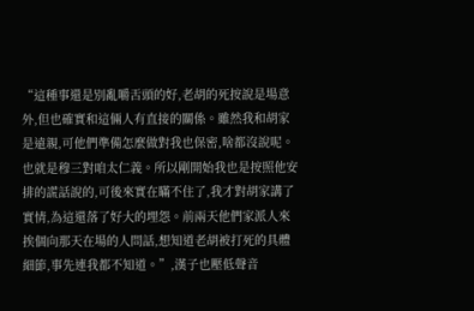“這種事還是別亂嚼舌頭的好,老胡的死按說是場意外,但也確實和這倆人有直接的關係。雖然我和胡家是遠親,可他們準備怎麼做對我也保密,啥都沒說呢。也就是穆三對咱太仁義。所以剛開始我也是按照他安排的謊話說的,可後來實在瞞不住了,我才對胡家講了實情,為這還落了好大的埋怨。前兩天他們家派人來挨個向那天在場的人問話,想知道老胡被打死的具體細節,事先連我都不知道。”,漢子也壓低聲音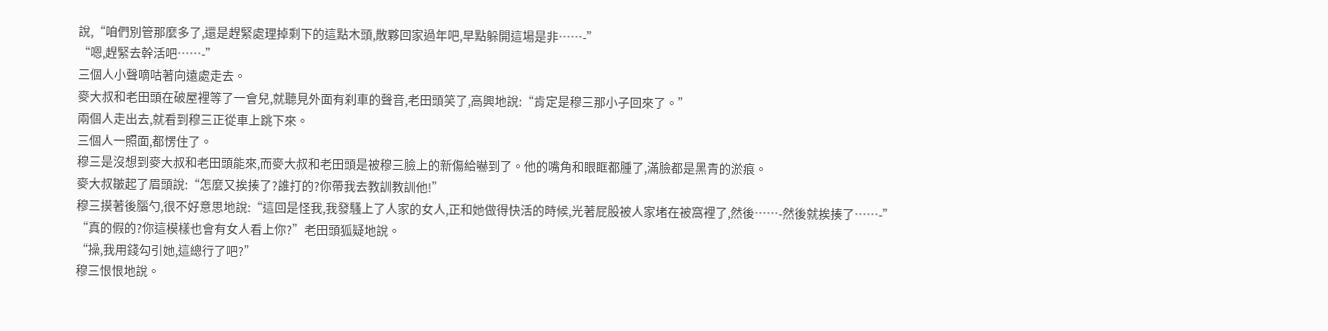說,“咱們別管那麼多了,還是趕緊處理掉剩下的這點木頭,散夥回家過年吧,早點躲開這場是非……-”
“嗯,趕緊去幹活吧……-”
三個人小聲嘀咕著向遠處走去。
麥大叔和老田頭在破屋裡等了一會兒,就聽見外面有刹車的聲音,老田頭笑了,高興地說:“肯定是穆三那小子回來了。”
兩個人走出去,就看到穆三正從車上跳下來。
三個人一照面,都愣住了。
穆三是沒想到麥大叔和老田頭能來,而麥大叔和老田頭是被穆三臉上的新傷給嚇到了。他的嘴角和眼眶都腫了,滿臉都是黑青的淤痕。
麥大叔皺起了眉頭說:“怎麼又挨揍了?誰打的?你帶我去教訓教訓他!”
穆三摸著後腦勺,很不好意思地說:“這回是怪我,我發騷上了人家的女人,正和她做得快活的時候,光著屁股被人家堵在被窩裡了,然後……-然後就挨揍了……-”
“真的假的?你這模樣也會有女人看上你?”老田頭狐疑地說。
“操,我用錢勾引她,這總行了吧?”
穆三恨恨地說。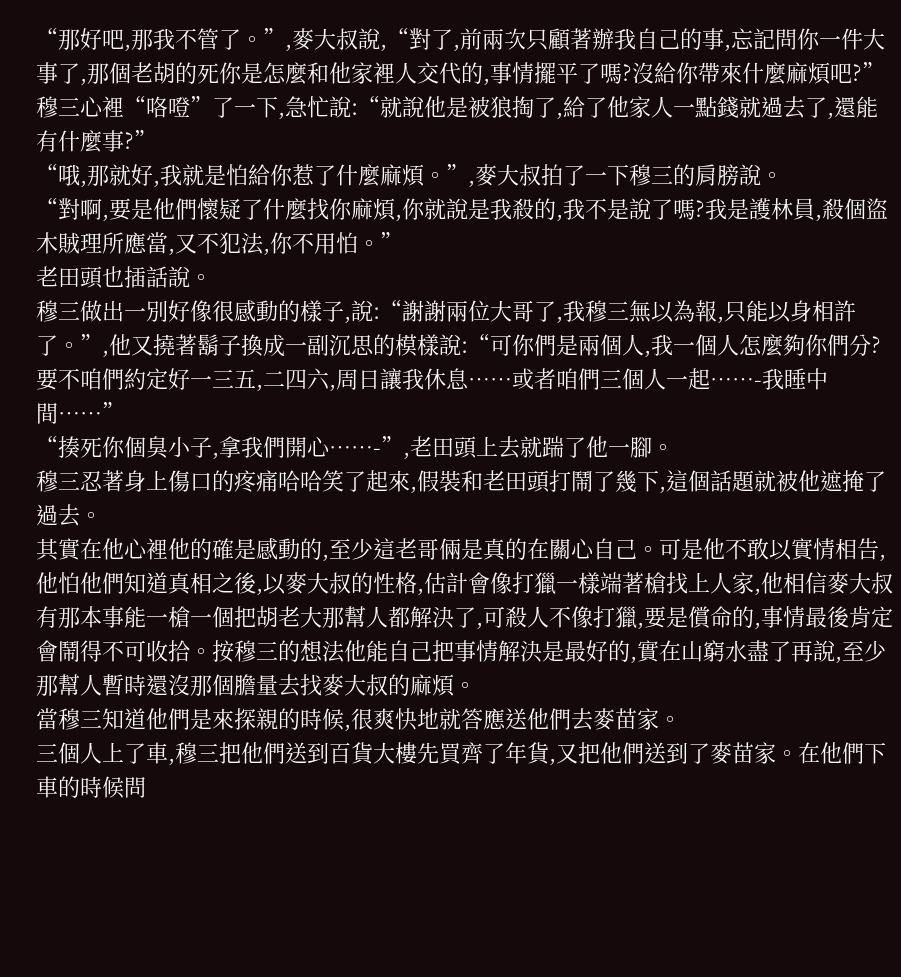“那好吧,那我不管了。”,麥大叔說,“對了,前兩次只顧著辦我自己的事,忘記問你一件大事了,那個老胡的死你是怎麼和他家裡人交代的,事情擺平了嗎?沒給你帶來什麼麻煩吧?”
穆三心裡“咯噔”了一下,急忙說:“就說他是被狼掏了,給了他家人一點錢就過去了,還能有什麼事?”
“哦,那就好,我就是怕給你惹了什麼麻煩。”,麥大叔拍了一下穆三的肩膀說。
“對啊,要是他們懷疑了什麼找你麻煩,你就說是我殺的,我不是說了嗎?我是護林員,殺個盜木賊理所應當,又不犯法,你不用怕。”
老田頭也插話說。
穆三做出一別好像很感動的樣子,說:“謝謝兩位大哥了,我穆三無以為報,只能以身相許了。”,他又撓著鬍子換成一副沉思的模樣說:“可你們是兩個人,我一個人怎麼夠你們分?要不咱們約定好一三五,二四六,周日讓我休息……或者咱們三個人一起……-我睡中間……”
“揍死你個臭小子,拿我們開心……-”,老田頭上去就踹了他一腳。
穆三忍著身上傷口的疼痛哈哈笑了起來,假裝和老田頭打鬧了幾下,這個話題就被他遮掩了過去。
其實在他心裡他的確是感動的,至少這老哥倆是真的在關心自己。可是他不敢以實情相告,他怕他們知道真相之後,以麥大叔的性格,估計會像打獵一樣端著槍找上人家,他相信麥大叔有那本事能一槍一個把胡老大那幫人都解決了,可殺人不像打獵,要是償命的,事情最後肯定會鬧得不可收拾。按穆三的想法他能自己把事情解決是最好的,實在山窮水盡了再說,至少那幫人暫時還沒那個膽量去找麥大叔的麻煩。
當穆三知道他們是來探親的時候,很爽快地就答應送他們去麥苗家。
三個人上了車,穆三把他們送到百貨大樓先買齊了年貨,又把他們送到了麥苗家。在他們下車的時候問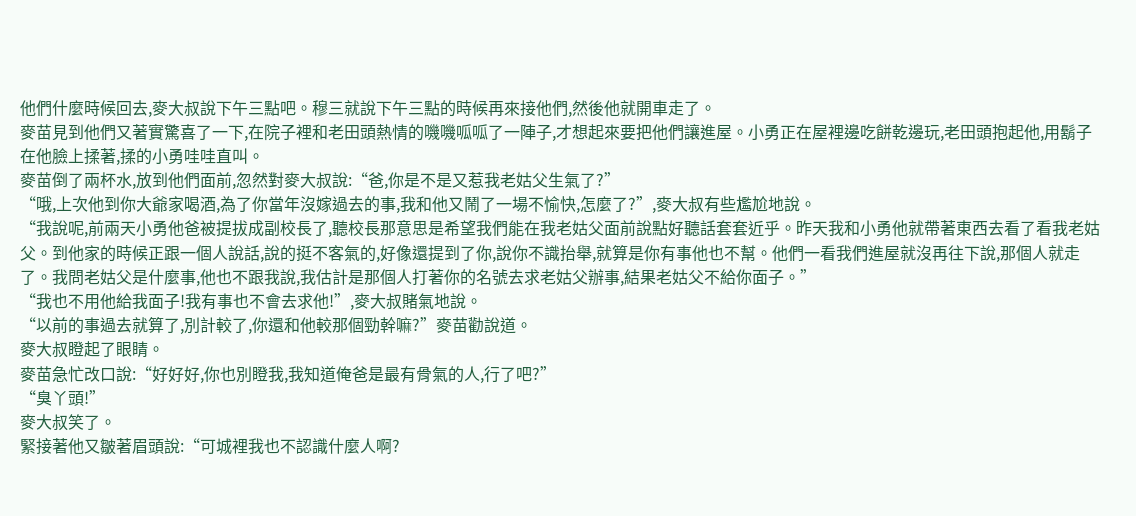他們什麼時候回去,麥大叔說下午三點吧。穆三就說下午三點的時候再來接他們,然後他就開車走了。
麥苗見到他們又著實驚喜了一下,在院子裡和老田頭熱情的嘰嘰呱呱了一陣子,才想起來要把他們讓進屋。小勇正在屋裡邊吃餅乾邊玩,老田頭抱起他,用鬍子在他臉上揉著,揉的小勇哇哇直叫。
麥苗倒了兩杯水,放到他們面前,忽然對麥大叔說:“爸,你是不是又惹我老姑父生氣了?”
“哦,上次他到你大爺家喝酒,為了你當年沒嫁過去的事,我和他又鬧了一場不愉快,怎麼了?”,麥大叔有些尷尬地說。
“我說呢,前兩天小勇他爸被提拔成副校長了,聽校長那意思是希望我們能在我老姑父面前說點好聽話套套近乎。昨天我和小勇他就帶著東西去看了看我老姑父。到他家的時候正跟一個人說話,說的挺不客氣的,好像還提到了你,說你不識抬舉,就算是你有事他也不幫。他們一看我們進屋就沒再往下說,那個人就走了。我問老姑父是什麼事,他也不跟我說,我估計是那個人打著你的名號去求老姑父辦事,結果老姑父不給你面子。”
“我也不用他給我面子!我有事也不會去求他!”,麥大叔賭氣地說。
“以前的事過去就算了,別計較了,你還和他較那個勁幹嘛?”麥苗勸說道。
麥大叔瞪起了眼睛。
麥苗急忙改口說:“好好好,你也別瞪我,我知道俺爸是最有骨氣的人,行了吧?”
“臭丫頭!”
麥大叔笑了。
緊接著他又皺著眉頭說:“可城裡我也不認識什麼人啊?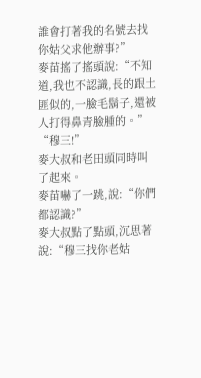誰會打著我的名號去找你姑父求他辦事?”
麥苗搖了搖頭說:“不知道,我也不認識,長的跟土匪似的,一臉毛鬍子,還被人打得鼻青臉腫的。”
“穆三!”
麥大叔和老田頭同時叫了起來。
麥苗嚇了一跳,說:“你們都認識?”
麥大叔點了點頭,沉思著說:“穆三找你老姑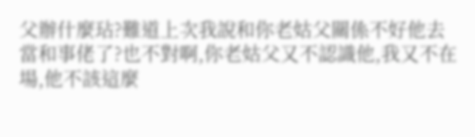父辦什麼玷?難道上次我說和你老姑父關係不好他去當和事佬了?也不對啊,你老姑父又不認識他,我又不在場,他不該這麼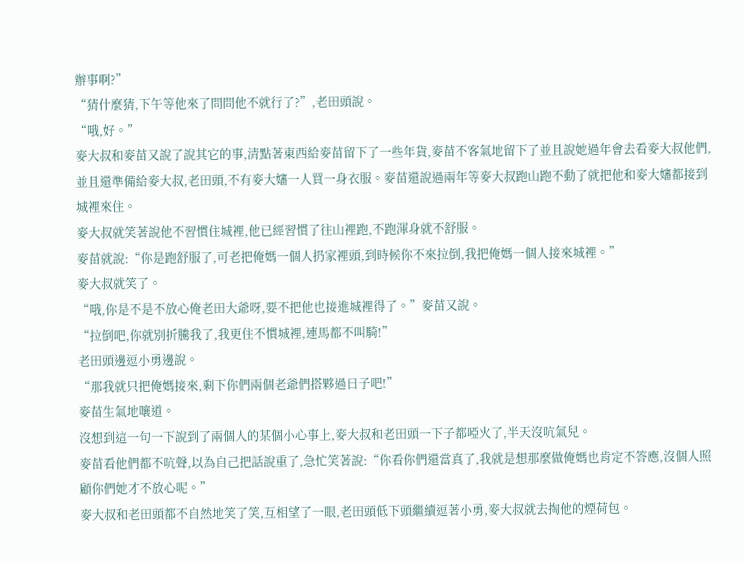辦事啊?”
“猜什麼猜,下午等他來了問問他不就行了?”,老田頭說。
“哦,好。”
麥大叔和麥苗又說了說其它的事,清點著東西給麥苗留下了一些年貨,麥苗不客氣地留下了並且說她過年會去看麥大叔他們,並且還準備給麥大叔,老田頭,不有麥大嬸一人買一身衣服。麥苗還說過兩年等麥大叔跑山跑不動了就把他和麥大嬸都接到城裡來住。
麥大叔就笑著說他不習慣住城裡,他已經習慣了往山裡跑,不跑渾身就不舒服。
麥苗就說:“你是跑舒服了,可老把俺媽一個人扔家裡頭,到時候你不來拉倒,我把俺媽一個人接來城裡。”
麥大叔就笑了。
“哦,你是不是不放心俺老田大爺呀,要不把他也接進城裡得了。”麥苗又說。
“拉倒吧,你就別折騰我了,我更住不慣城裡,連馬都不叫騎!”
老田頭邊逗小勇邊說。
“那我就只把俺媽接來,剩下你們兩個老爺們搭夥過日子吧!”
麥苗生氣地嚷道。
沒想到這一句一下說到了兩個人的某個小心事上,麥大叔和老田頭一下子都啞火了,半天沒吭氣兒。
麥苗看他們都不吭聲,以為自己把話說重了,急忙笑著說:“你看你們還當真了,我就是想那麼做俺媽也肯定不答應,沒個人照顧你們她才不放心呢。”
麥大叔和老田頭都不自然地笑了笑,互相望了一眼,老田頭低下頭繼續逗著小勇,麥大叔就去掏他的煙荷包。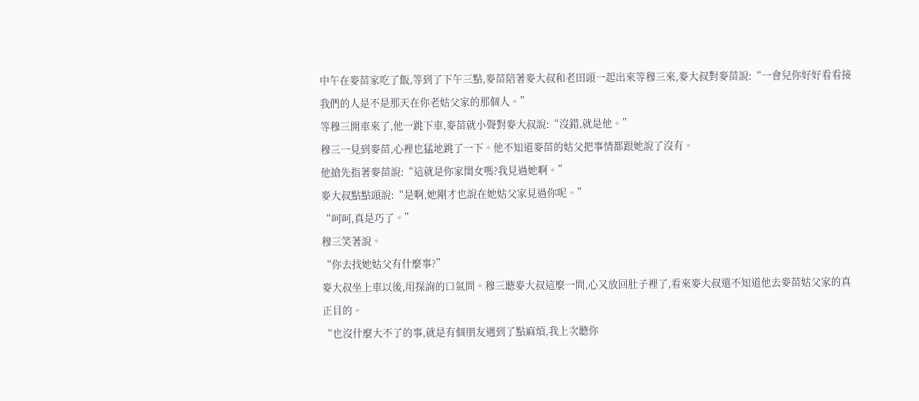中午在麥苗家吃了飯,等到了下午三點,麥苗陪著麥大叔和老田頭一起出來等穆三來,麥大叔對麥苗說:“一會兒你好好看看接我們的人是不是那天在你老姑父家的那個人。”
等穆三開車來了,他一跳下車,麥苗就小聲對麥大叔說:“沒錯,就是他。”
穆三一見到麥苗,心裡也猛地跳了一下。他不知道麥苗的姑父把事情都跟她說了沒有。
他搶先指著麥苗說:“這就是你家閨女嗎?我見過她啊。”
麥大叔點點頭說:“是啊,她剛才也說在她姑父家見過你呢。”
“呵呵,真是巧了。”
穆三笑著說。
“你去找她姑父有什麼事?”
麥大叔坐上車以後,用探詢的口氣問。穆三聽麥大叔這麼一問,心又放回肚子裡了,看來麥大叔還不知道他去麥苗姑父家的真正目的。
“也沒什麼大不了的事,就是有個朋友遇到了點麻煩,我上次聽你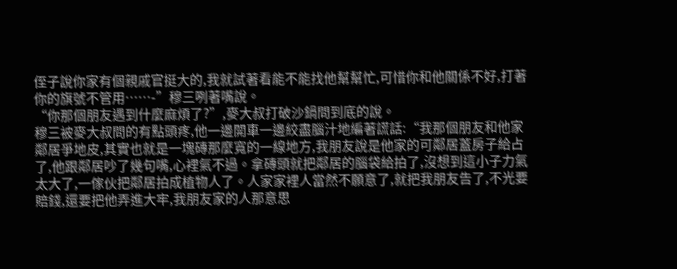侄子說你家有個親戚官挺大的,我就試著看能不能找他幫幫忙,可惜你和他關係不好,打著你的旗號不管用……-”穆三咧著嘴說。
“你那個朋友遇到什麼麻煩了?”,麥大叔打破沙鍋問到底的說。
穆三被麥大叔問的有點頭疼,他一邊開車一邊絞盡腦汁地編著謊話:“我那個朋友和他家鄰居爭地皮,其實也就是一塊磚那麼寬的一線地方,我朋友說是他家的可鄰居蓋房子給占了,他跟鄰居吵了幾句嘴,心裡氣不過。拿磚頭就把鄰居的腦袋給拍了,沒想到這小子力氣太大了,一傢伙把鄰居拍成植物人了。人家家裡人當然不願意了,就把我朋友告了,不光要賠錢,還要把他弄進大牢,我朋友家的人那意思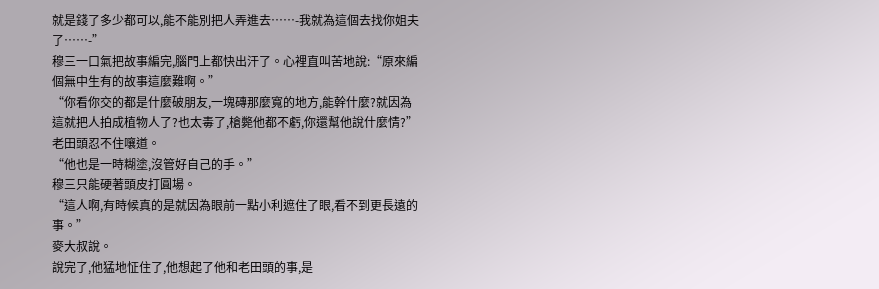就是錢了多少都可以,能不能別把人弄進去……-我就為這個去找你姐夫了……-”
穆三一口氣把故事編完,腦門上都快出汗了。心裡直叫苦地說:“原來編個無中生有的故事這麼難啊。”
“你看你交的都是什麼破朋友,一塊磚那麼寬的地方,能幹什麼?就因為這就把人拍成植物人了?也太毒了,槍斃他都不虧,你還幫他說什麼情?”
老田頭忍不住嚷道。
“他也是一時糊塗,沒管好自己的手。”
穆三只能硬著頭皮打圓場。
“這人啊,有時候真的是就因為眼前一點小利遮住了眼,看不到更長遠的事。”
麥大叔說。
說完了,他猛地怔住了,他想起了他和老田頭的事,是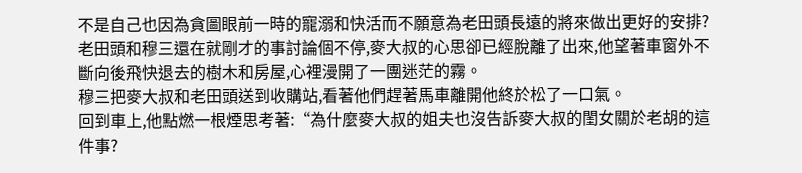不是自己也因為貪圖眼前一時的寵溺和快活而不願意為老田頭長遠的將來做出更好的安排?
老田頭和穆三還在就剛才的事討論個不停,麥大叔的心思卻已經脫離了出來,他望著車窗外不斷向後飛快退去的樹木和房屋,心裡漫開了一團迷茫的霧。
穆三把麥大叔和老田頭送到收購站,看著他們趕著馬車離開他終於松了一口氣。
回到車上,他點燃一根煙思考著:“為什麼麥大叔的姐夫也沒告訴麥大叔的閨女關於老胡的這件事?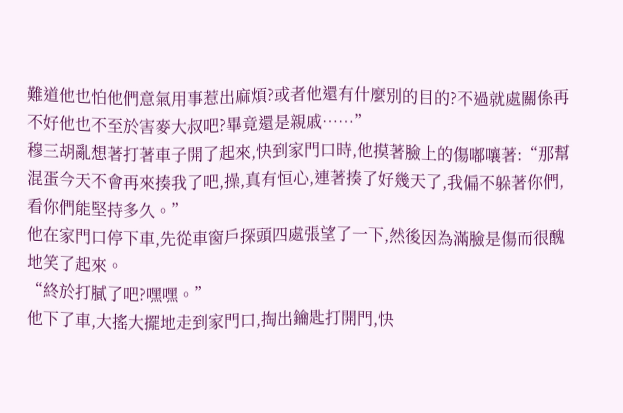難道他也怕他們意氣用事惹出麻煩?或者他還有什麼別的目的?不過就處關係再不好他也不至於害麥大叔吧?畢竟還是親戚……”
穆三胡亂想著打著車子開了起來,快到家門口時,他摸著臉上的傷嘟嚷著:“那幫混蛋今天不會再來揍我了吧,操,真有恒心,連著揍了好幾天了,我偏不躲著你們,看你們能堅持多久。”
他在家門口停下車,先從車窗戶探頭四處張望了一下,然後因為滿臉是傷而很醜地笑了起來。
“終於打膩了吧?嘿嘿。”
他下了車,大搖大擺地走到家門口,掏出鑰匙打開門,快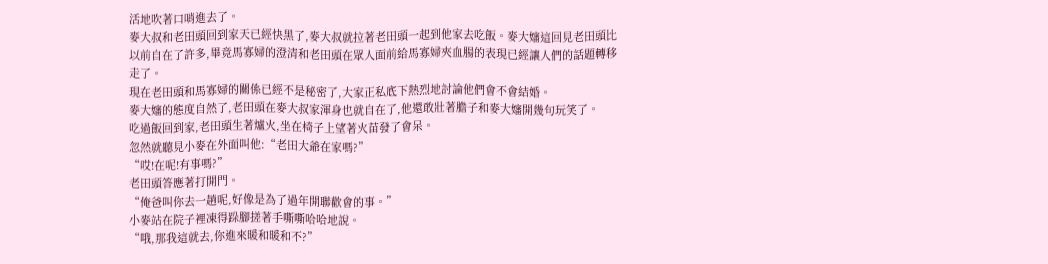活地吹著口哨進去了。
麥大叔和老田頭回到家天已經快黑了,麥大叔就拉著老田頭一起到他家去吃飯。麥大嬸這回見老田頭比以前自在了許多,畢竟馬寡婦的澄清和老田頭在眾人面前給馬寡婦夾血腸的表現已經讓人們的話題轉移走了。
現在老田頭和馬寡婦的關係已經不是秘密了,大家正私底下熱烈地討論他們會不會結婚。
麥大嬸的態度自然了,老田頭在麥大叔家渾身也就自在了,他還敢壯著膽子和麥大嬸開幾句玩笑了。
吃過飯回到家,老田頭生著爐火,坐在椅子上望著火苗發了會呆。
忽然就聽見小麥在外面叫他:“老田大爺在家嗎?”
“哎!在呢!有事嗎?”
老田頭答應著打開門。
“俺爸叫你去一趟呢,好像是為了過年開聯歡會的事。”
小麥站在院子裡凍得跺腳搓著手嘶嘶哈哈地說。
“哦,那我這就去,你進來暖和暖和不?”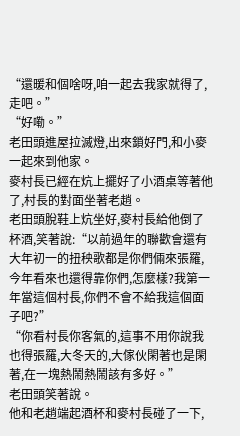“還暖和個啥呀,咱一起去我家就得了,走吧。”
“好嘞。”
老田頭進屋拉滅燈,出來鎖好門,和小麥一起來到他家。
麥村長已經在炕上擺好了小酒桌等著他了,村長的對面坐著老趙。
老田頭脫鞋上炕坐好,麥村長給他倒了杯酒,笑著說:“以前過年的聯歡會還有大年初一的扭秧歌都是你們倆來張羅,今年看來也還得靠你們,怎麼樣?我第一年當這個村長,你們不會不給我這個面子吧?”
“你看村長你客氣的,這事不用你說我也得張羅,大冬天的,大傢伙閑著也是閑著,在一塊熱鬧熱鬧該有多好。”
老田頭笑著說。
他和老趙端起酒杯和麥村長碰了一下,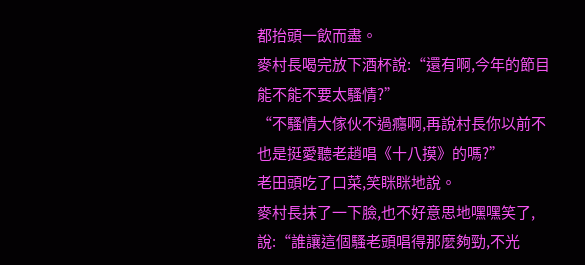都抬頭一飲而盡。
麥村長喝完放下酒杯說:“還有啊,今年的節目能不能不要太騷情?”
“不騷情大傢伙不過癮啊,再說村長你以前不也是挺愛聽老趙唱《十八摸》的嗎?”
老田頭吃了口菜,笑眯眯地說。
麥村長抹了一下臉,也不好意思地嘿嘿笑了,說:“誰讓這個騷老頭唱得那麼夠勁,不光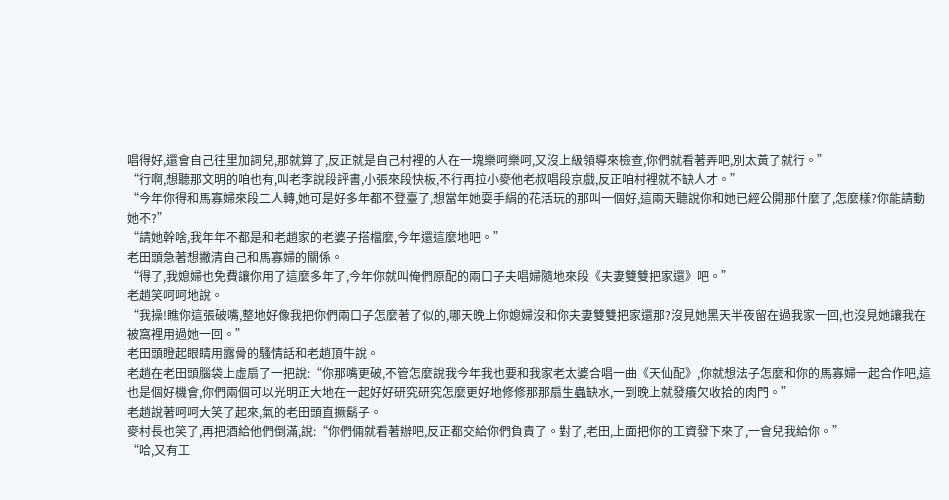唱得好,還會自己往里加詞兒,那就算了,反正就是自己村裡的人在一塊樂呵樂呵,又沒上級領導來檢查,你們就看著弄吧,別太黃了就行。”
“行啊,想聽那文明的咱也有,叫老李說段評書,小張來段快板,不行再拉小麥他老叔唱段京戲,反正咱村裡就不缺人才。”
“今年你得和馬寡婦來段二人轉,她可是好多年都不登臺了,想當年她耍手絹的花活玩的那叫一個好,這兩天聽說你和她已經公開那什麼了,怎麼樣?你能請動她不?”
“請她幹啥,我年年不都是和老趙家的老婆子搭檔麼,今年還這麼地吧。”
老田頭急著想撇清自己和馬寡婦的關係。
“得了,我媳婦也免費讓你用了這麼多年了,今年你就叫俺們原配的兩口子夫唱婦隨地來段《夫妻雙雙把家還》吧。”
老趙笑呵呵地說。
“我操!瞧你這張破嘴,整地好像我把你們兩口子怎麼著了似的,哪天晚上你媳婦沒和你夫妻雙雙把家還那?沒見她黑天半夜留在過我家一回,也沒見她讓我在被窩裡用過她一回。”
老田頭瞪起眼睛用露骨的騷情話和老趙頂牛說。
老趙在老田頭腦袋上虛扇了一把說:“你那嘴更破,不管怎麼說我今年我也要和我家老太婆合唱一曲《天仙配》,你就想法子怎麼和你的馬寡婦一起合作吧,這也是個好機會,你們兩個可以光明正大地在一起好好研究研究怎麼更好地修修那那扇生蟲缺水,一到晚上就發癢欠收拾的肉門。”
老趙說著呵呵大笑了起來,氣的老田頭直撅鬍子。
麥村長也笑了,再把酒給他們倒滿,說:“你們倆就看著辦吧,反正都交給你們負責了。對了,老田,上面把你的工資發下來了,一會兒我給你。”
“哈,又有工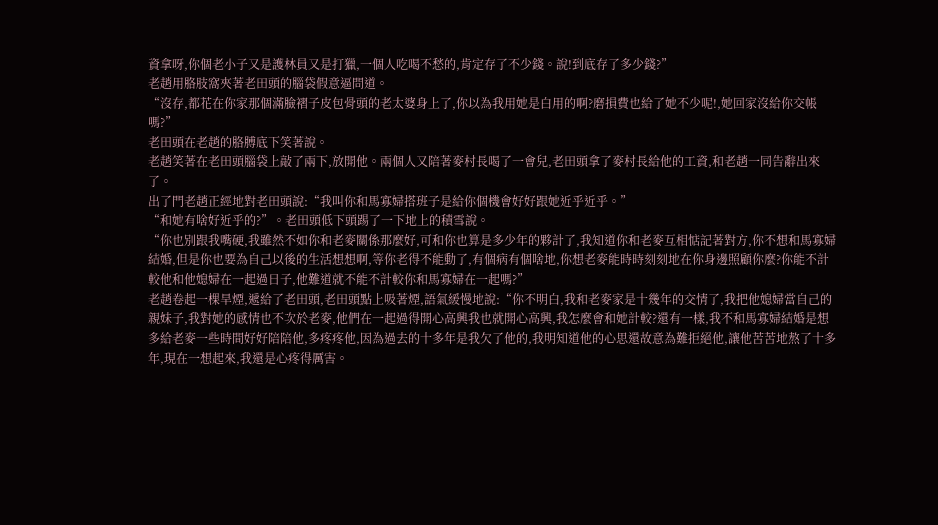資拿呀,你個老小子又是護林員又是打獵,一個人吃喝不愁的,肯定存了不少錢。說!到底存了多少錢?”
老趙用胳肢窩夾著老田頭的腦袋假意逼問道。
“沒存,都花在你家那個滿臉褶子皮包骨頭的老太婆身上了,你以為我用她是白用的啊?磨損費也給了她不少呢!,她回家沒給你交帳嗎?”
老田頭在老趙的胳膊底下笑著說。
老趙笑著在老田頭腦袋上敲了兩下,放開他。兩個人又陪著麥村長喝了一會兒,老田頭拿了麥村長給他的工資,和老趙一同告辭出來了。
出了門老趙正經地對老田頭說:“我叫你和馬寡婦搭班子是給你個機會好好跟她近乎近乎。”
“和她有啥好近乎的?”。老田頭低下頭踢了一下地上的積雪說。
“你也別跟我嘴硬,我雖然不如你和老麥關係那麼好,可和你也算是多少年的夥計了,我知道你和老麥互相惦記著對方,你不想和馬寡婦結婚,但是你也要為自己以後的生活想想啊,等你老得不能動了,有個病有個啥地,你想老麥能時時刻刻地在你身邊照顧你麼?你能不計較他和他媳婦在一起過日子,他難道就不能不計較你和馬寡婦在一起嗎?”
老趙卷起一棵旱煙,遞給了老田頭,老田頭點上吸著煙,語氣緩慢地說:“你不明白,我和老麥家是十幾年的交情了,我把他媳婦當自己的親妹子,我對她的感情也不次於老麥,他們在一起過得開心高興我也就開心高興,我怎麼會和她計較?還有一樣,我不和馬寡婦結婚是想多給老麥一些時間好好陪陪他,多疼疼他,因為過去的十多年是我欠了他的,我明知道他的心思還故意為難拒絕他,讓他苦苦地熬了十多年,現在一想起來,我還是心疼得厲害。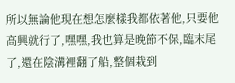所以無論他現在想怎麼樣我都依著他,只要他高興就行了,嘿嘿,我也算是晚節不保,臨末尾了,還在陰溝裡翻了船,整個栽到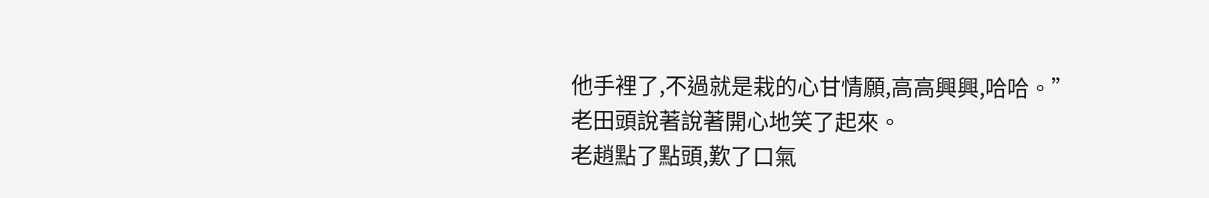他手裡了,不過就是栽的心甘情願,高高興興,哈哈。”
老田頭說著說著開心地笑了起來。
老趙點了點頭,歎了口氣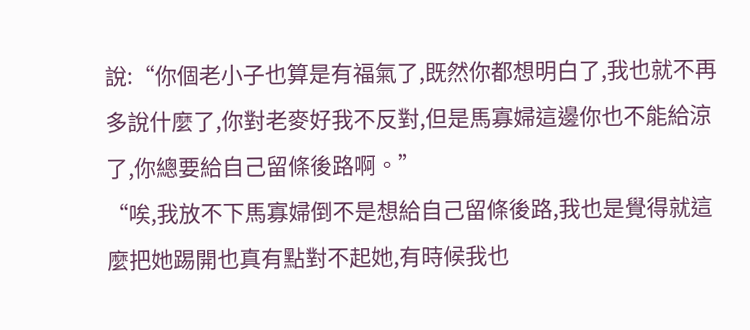說:“你個老小子也算是有福氣了,既然你都想明白了,我也就不再多說什麼了,你對老麥好我不反對,但是馬寡婦這邊你也不能給涼了,你總要給自己留條後路啊。”
“唉,我放不下馬寡婦倒不是想給自己留條後路,我也是覺得就這麼把她踢開也真有點對不起她,有時候我也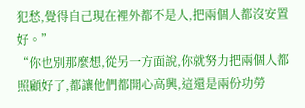犯愁,覺得自己現在裡外都不是人,把兩個人都沒安置好。”
“你也別那麼想,從另一方面說,你就努力把兩個人都照顧好了,都讓他們都開心高興,這還是兩份功勞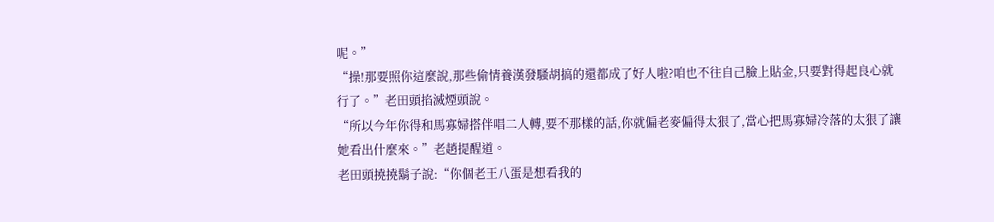呢。”
“操!那要照你這麼說,那些偷情養漢發騷胡搞的還都成了好人啦?咱也不往自己臉上貼金,只要對得起良心就行了。”老田頭掐滅煙頭說。
“所以今年你得和馬寡婦搭伴唱二人轉,要不那樣的話,你就偏老麥偏得太狠了,當心把馬寡婦冷落的太狠了讓她看出什麼來。”老趙提醒道。
老田頭撓撓鬍子說:“你個老王八蛋是想看我的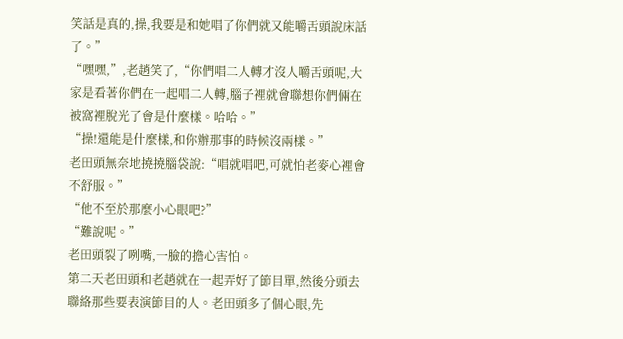笑話是真的,操,我要是和她唱了你們就又能嚼舌頭說床話了。”
“嘿嘿,”,老趙笑了,“你們唱二人轉才沒人嚼舌頭呢,大家是看著你們在一起唱二人轉,腦子裡就會聯想你們倆在被窩裡脫光了會是什麼樣。哈哈。”
“操!還能是什麼樣,和你辦那事的時候沒兩樣。”
老田頭無奈地撓撓腦袋說:“唱就唱吧,可就怕老麥心裡會不舒服。”
“他不至於那麼小心眼吧?”
“難說呢。”
老田頭裂了咧嘴,一臉的擔心害怕。
第二天老田頭和老趙就在一起弄好了節目單,然後分頭去聯絡那些要表演節目的人。老田頭多了個心眼,先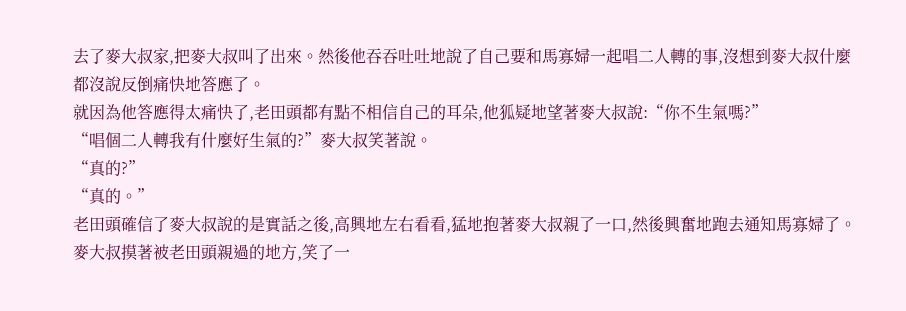去了麥大叔家,把麥大叔叫了出來。然後他吞吞吐吐地說了自己要和馬寡婦一起唱二人轉的事,沒想到麥大叔什麼都沒說反倒痛快地答應了。
就因為他答應得太痛快了,老田頭都有點不相信自己的耳朵,他狐疑地望著麥大叔說:“你不生氣嗎?”
“唱個二人轉我有什麼好生氣的?”麥大叔笑著說。
“真的?”
“真的。”
老田頭確信了麥大叔說的是實話之後,高興地左右看看,猛地抱著麥大叔親了一口,然後興奮地跑去通知馬寡婦了。
麥大叔摸著被老田頭親過的地方,笑了一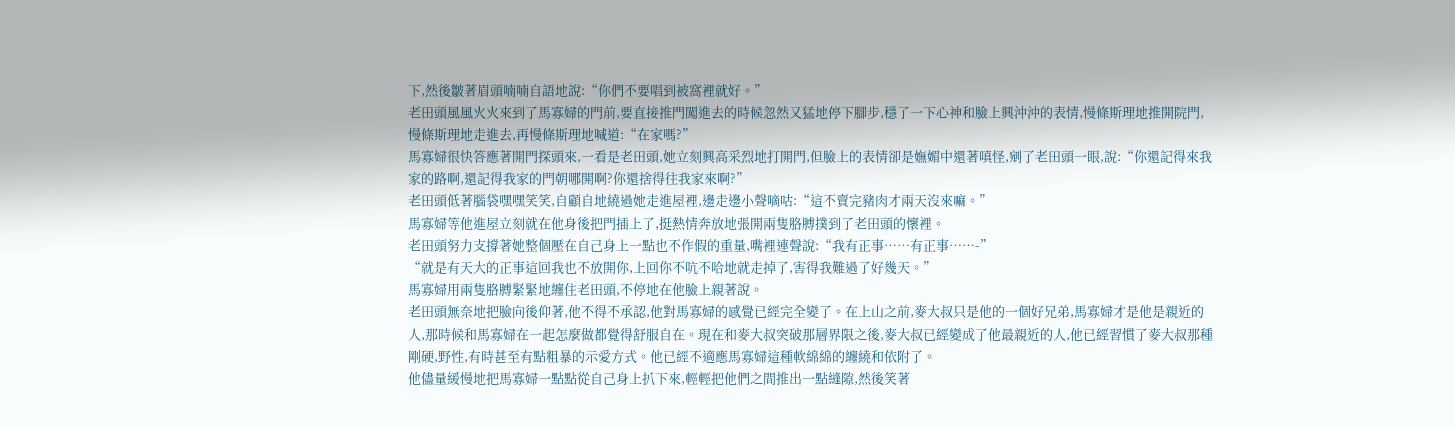下,然後皺著眉頭喃喃自語地說:“你們不要唱到被窩裡就好。”
老田頭風風火火來到了馬寡婦的門前,要直接推門闖進去的時候忽然又猛地停下腳步,穩了一下心神和臉上興沖沖的表情,慢條斯理地推開院門,慢條斯理地走進去,再慢條斯理地喊道:“在家嗎?”
馬寡婦很快答應著開門探頭來,一看是老田頭,她立刻興高采烈地打開門,但臉上的表情卻是嫵媚中還著嗔怪,剜了老田頭一眼,說:“你還記得來我家的路啊,還記得我家的門朝哪開啊?你還捨得往我家來啊?”
老田頭低著腦袋嘿嘿笑笑,自顧自地繞過她走進屋裡,邊走邊小聲嘀咕:“這不賣完豬肉才兩天沒來嘛。”
馬寡婦等他進屋立刻就在他身後把門插上了,挺熱情奔放地張開兩隻胳膊撲到了老田頭的懷裡。
老田頭努力支撐著她整個壓在自己身上一點也不作假的重量,嘴裡連聲說:“我有正事……有正事……-”
“就是有天大的正事這回我也不放開你,上回你不吭不哈地就走掉了,害得我難過了好幾天。”
馬寡婦用兩隻胳膊緊緊地纏住老田頭,不停地在他臉上親著說。
老田頭無奈地把臉向後仰著,他不得不承認,他對馬寡婦的感覺已經完全變了。在上山之前,麥大叔只是他的一個好兄弟,馬寡婦才是他是親近的人,那時候和馬寡婦在一起怎麼做都覺得舒服自在。現在和麥大叔突破那層界限之後,麥大叔已經變成了他最親近的人,他已經習慣了麥大叔那種剛硬,野性,有時甚至有點粗暴的示愛方式。他已經不適應馬寡婦這種軟綿綿的纏繞和依附了。
他儘量緩慢地把馬寡婦一點點從自己身上扒下來,輕輕把他們之間推出一點縫隙,然後笑著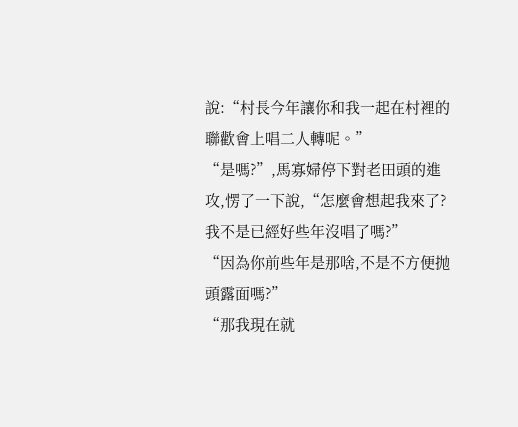說:“村長今年讓你和我一起在村裡的聯歡會上唱二人轉呢。”
“是嗎?”,馬寡婦停下對老田頭的進攻,愣了一下說,“怎麼會想起我來了?我不是已經好些年沒唱了嗎?”
“因為你前些年是那啥,不是不方便抛頭露面嗎?”
“那我現在就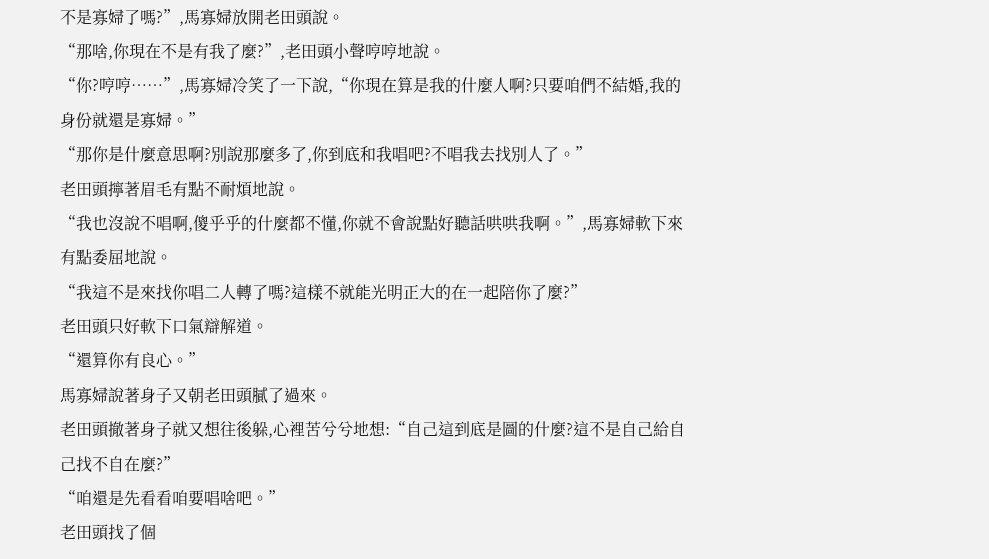不是寡婦了嗎?”,馬寡婦放開老田頭說。
“那啥,你現在不是有我了麼?”,老田頭小聲哼哼地說。
“你?哼哼……”,馬寡婦冷笑了一下說,“你現在算是我的什麼人啊?只要咱們不結婚,我的身份就還是寡婦。”
“那你是什麼意思啊?別說那麼多了,你到底和我唱吧?不唱我去找別人了。”
老田頭擰著眉毛有點不耐煩地說。
“我也沒說不唱啊,傻乎乎的什麼都不懂,你就不會說點好聽話哄哄我啊。”,馬寡婦軟下來有點委屈地說。
“我這不是來找你唱二人轉了嗎?這樣不就能光明正大的在一起陪你了麼?”
老田頭只好軟下口氣辯解道。
“還算你有良心。”
馬寡婦說著身子又朝老田頭膩了過來。
老田頭撤著身子就又想往後躲,心裡苦兮兮地想:“自己這到底是圖的什麼?這不是自己給自己找不自在麼?”
“咱還是先看看咱要唱啥吧。”
老田頭找了個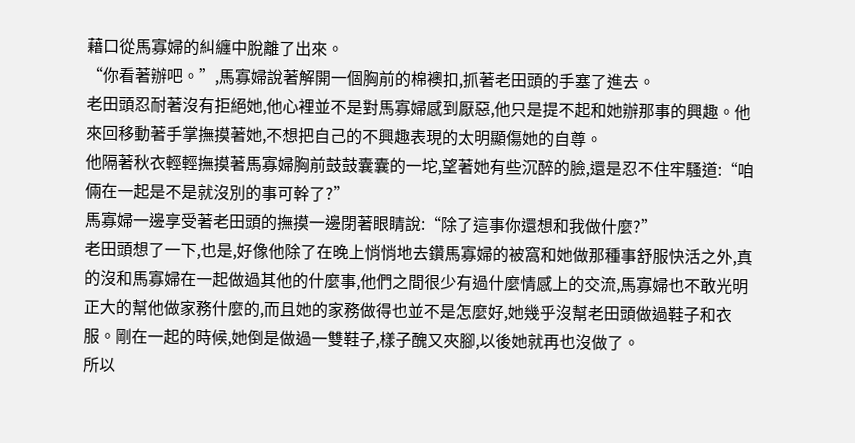藉口從馬寡婦的糾纏中脫離了出來。
“你看著辦吧。”,馬寡婦說著解開一個胸前的棉襖扣,抓著老田頭的手塞了進去。
老田頭忍耐著沒有拒絕她,他心裡並不是對馬寡婦感到厭惡,他只是提不起和她辦那事的興趣。他來回移動著手掌撫摸著她,不想把自己的不興趣表現的太明顯傷她的自尊。
他隔著秋衣輕輕撫摸著馬寡婦胸前鼓鼓囊囊的一坨,望著她有些沉醉的臉,還是忍不住牢騷道:“咱倆在一起是不是就沒別的事可幹了?”
馬寡婦一邊享受著老田頭的撫摸一邊閉著眼睛說:“除了這事你還想和我做什麼?”
老田頭想了一下,也是,好像他除了在晚上悄悄地去鑽馬寡婦的被窩和她做那種事舒服快活之外,真的沒和馬寡婦在一起做過其他的什麼事,他們之間很少有過什麼情感上的交流,馬寡婦也不敢光明正大的幫他做家務什麼的,而且她的家務做得也並不是怎麼好,她幾乎沒幫老田頭做過鞋子和衣服。剛在一起的時候,她倒是做過一雙鞋子,樣子醜又夾腳,以後她就再也沒做了。
所以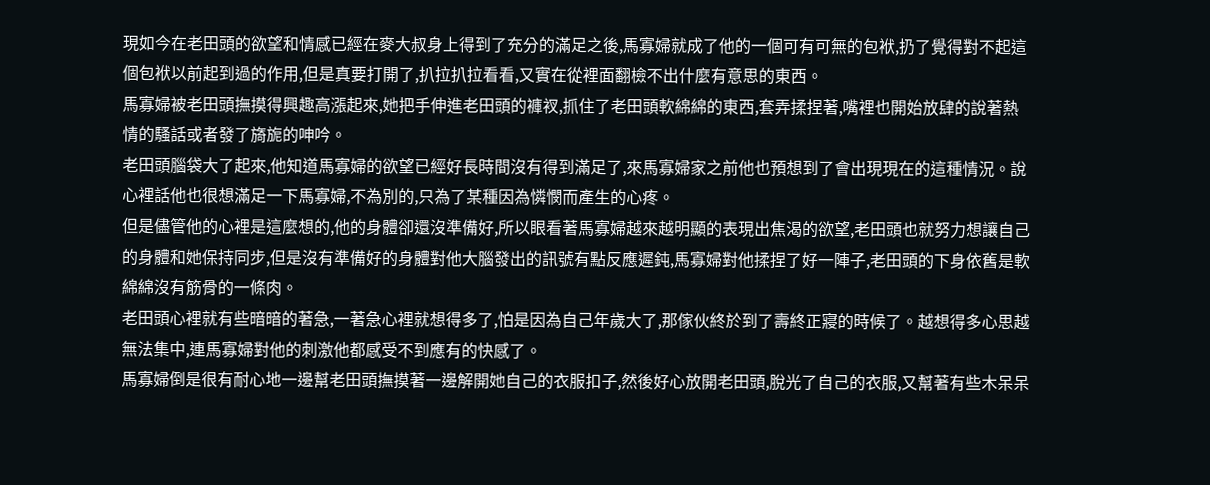現如今在老田頭的欲望和情感已經在麥大叔身上得到了充分的滿足之後,馬寡婦就成了他的一個可有可無的包袱,扔了覺得對不起這個包袱以前起到過的作用,但是真要打開了,扒拉扒拉看看,又實在從裡面翻檢不出什麼有意思的東西。
馬寡婦被老田頭撫摸得興趣高漲起來,她把手伸進老田頭的褲衩,抓住了老田頭軟綿綿的東西,套弄揉捏著,嘴裡也開始放肆的說著熱情的騷話或者發了旖旎的呻吟。
老田頭腦袋大了起來,他知道馬寡婦的欲望已經好長時間沒有得到滿足了,來馬寡婦家之前他也預想到了會出現現在的這種情況。說心裡話他也很想滿足一下馬寡婦,不為別的,只為了某種因為憐憫而產生的心疼。
但是儘管他的心裡是這麼想的,他的身體卻還沒準備好,所以眼看著馬寡婦越來越明顯的表現出焦渴的欲望,老田頭也就努力想讓自己的身體和她保持同步,但是沒有準備好的身體對他大腦發出的訊號有點反應遲鈍,馬寡婦對他揉捏了好一陣子,老田頭的下身依舊是軟綿綿沒有筋骨的一條肉。
老田頭心裡就有些暗暗的著急,一著急心裡就想得多了,怕是因為自己年歲大了,那傢伙終於到了壽終正寢的時候了。越想得多心思越無法集中,連馬寡婦對他的刺激他都感受不到應有的快感了。
馬寡婦倒是很有耐心地一邊幫老田頭撫摸著一邊解開她自己的衣服扣子,然後好心放開老田頭,脫光了自己的衣服,又幫著有些木呆呆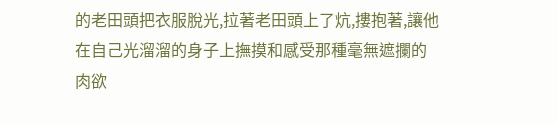的老田頭把衣服脫光,拉著老田頭上了炕,摟抱著,讓他在自己光溜溜的身子上撫摸和感受那種毫無遮攔的肉欲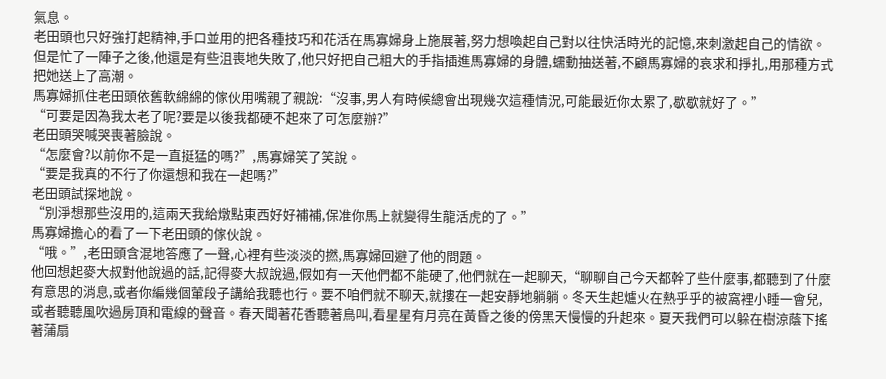氣息。
老田頭也只好強打起精神,手口並用的把各種技巧和花活在馬寡婦身上施展著,努力想喚起自己對以往快活時光的記憶,來刺激起自己的情欲。
但是忙了一陣子之後,他還是有些沮喪地失敗了,他只好把自己粗大的手指插進馬寡婦的身體,蠕動抽送著,不顧馬寡婦的哀求和掙扎,用那種方式把她送上了高潮。
馬寡婦抓住老田頭依舊軟綿綿的傢伙用嘴親了親說:“沒事,男人有時候總會出現幾次這種情況,可能最近你太累了,歇歇就好了。”
“可要是因為我太老了呢?要是以後我都硬不起來了可怎麼辦?”
老田頭哭喊哭喪著臉說。
“怎麼會?以前你不是一直挺猛的嗎?”,馬寡婦笑了笑說。
“要是我真的不行了你還想和我在一起嗎?”
老田頭試探地說。
“別淨想那些沒用的,這兩天我給燉點東西好好補補,保准你馬上就變得生龍活虎的了。”
馬寡婦擔心的看了一下老田頭的傢伙說。
“哦。”,老田頭含混地答應了一聲,心裡有些淡淡的撚,馬寡婦回避了他的問題。
他回想起麥大叔對他說過的話,記得麥大叔說過,假如有一天他們都不能硬了,他們就在一起聊天,“聊聊自己今天都幹了些什麼事,都聽到了什麼有意思的消息,或者你編幾個葷段子講給我聽也行。要不咱們就不聊天,就摟在一起安靜地躺躺。冬天生起爐火在熱乎乎的被窩裡小睡一會兒,或者聽聽風吹過房頂和電線的聲音。春天聞著花香聽著鳥叫,看星星有月亮在黃昏之後的傍黑天慢慢的升起來。夏天我們可以躲在樹涼蔭下搖著蒲扇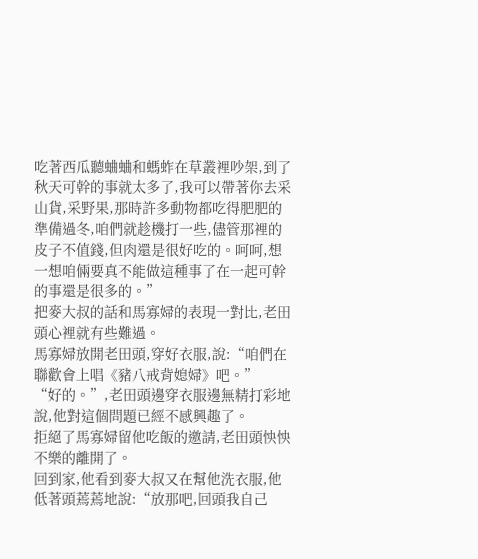吃著西瓜聽蛐蛐和螞蚱在草叢裡吵架,到了秋天可幹的事就太多了,我可以帶著你去采山貨,采野果,那時許多動物都吃得肥肥的準備過冬,咱們就趁機打一些,儘管那裡的皮子不值錢,但肉還是很好吃的。呵呵,想一想咱倆要真不能做這種事了在一起可幹的事還是很多的。”
把麥大叔的話和馬寡婦的表現一對比,老田頭心裡就有些難過。
馬寡婦放開老田頭,穿好衣服,說:“咱們在聯歡會上唱《豬八戒背媳婦》吧。”
“好的。”,老田頭邊穿衣服邊無精打彩地說,他對這個問題已經不感興趣了。
拒絕了馬寡婦留他吃飯的邀請,老田頭怏怏不樂的離開了。
回到家,他看到麥大叔又在幫他洗衣服,他低著頭蔫蔫地說:“放那吧,回頭我自己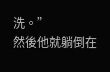洗。”
然後他就躺倒在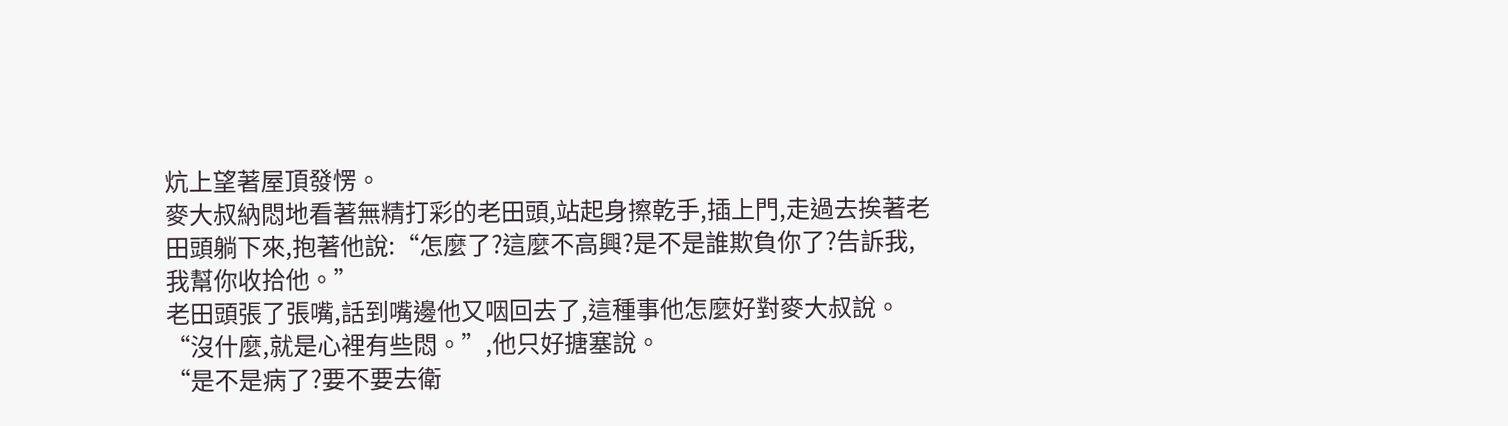炕上望著屋頂發愣。
麥大叔納悶地看著無精打彩的老田頭,站起身擦乾手,插上門,走過去挨著老田頭躺下來,抱著他說:“怎麼了?這麼不高興?是不是誰欺負你了?告訴我,我幫你收拾他。”
老田頭張了張嘴,話到嘴邊他又咽回去了,這種事他怎麼好對麥大叔說。
“沒什麼,就是心裡有些悶。”,他只好搪塞說。
“是不是病了?要不要去衛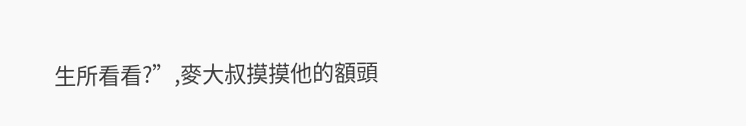生所看看?”,麥大叔摸摸他的額頭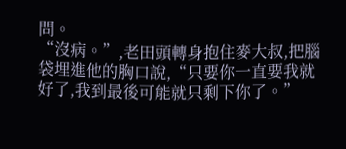問。
“沒病。”,老田頭轉身抱住麥大叔,把腦袋埋進他的胸口說,“只要你一直要我就好了,我到最後可能就只剩下你了。”